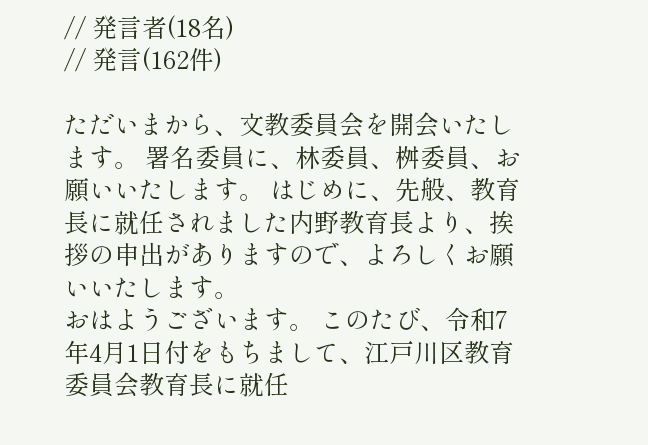// 発言者(18名)
// 発言(162件)

ただいまから、文教委員会を開会いたします。 署名委員に、林委員、桝委員、お願いいたします。 はじめに、先般、教育長に就任されました内野教育長より、挨拶の申出がありますので、よろしくお願いいたします。
おはようございます。 このたび、令和7年4月1日付をもちまして、江戸川区教育委員会教育長に就任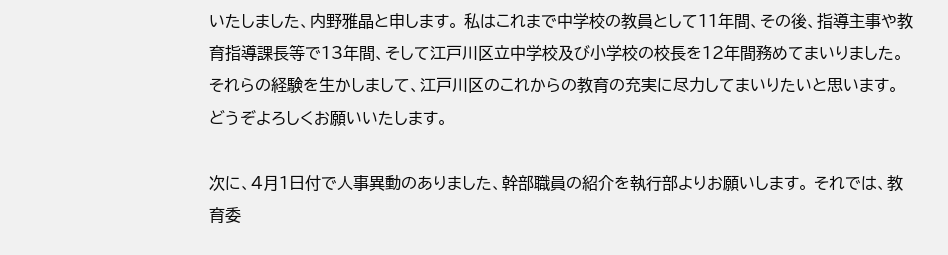いたしました、内野雅晶と申します。 私はこれまで中学校の教員として11年間、その後、指導主事や教育指導課長等で13年間、そして江戸川区立中学校及び小学校の校長を12年間務めてまいりました。それらの経験を生かしまして、江戸川区のこれからの教育の充実に尽力してまいりたいと思います。どうぞよろしくお願いいたします。

次に、4月1日付で人事異動のありました、幹部職員の紹介を執行部よりお願いします。 それでは、教育委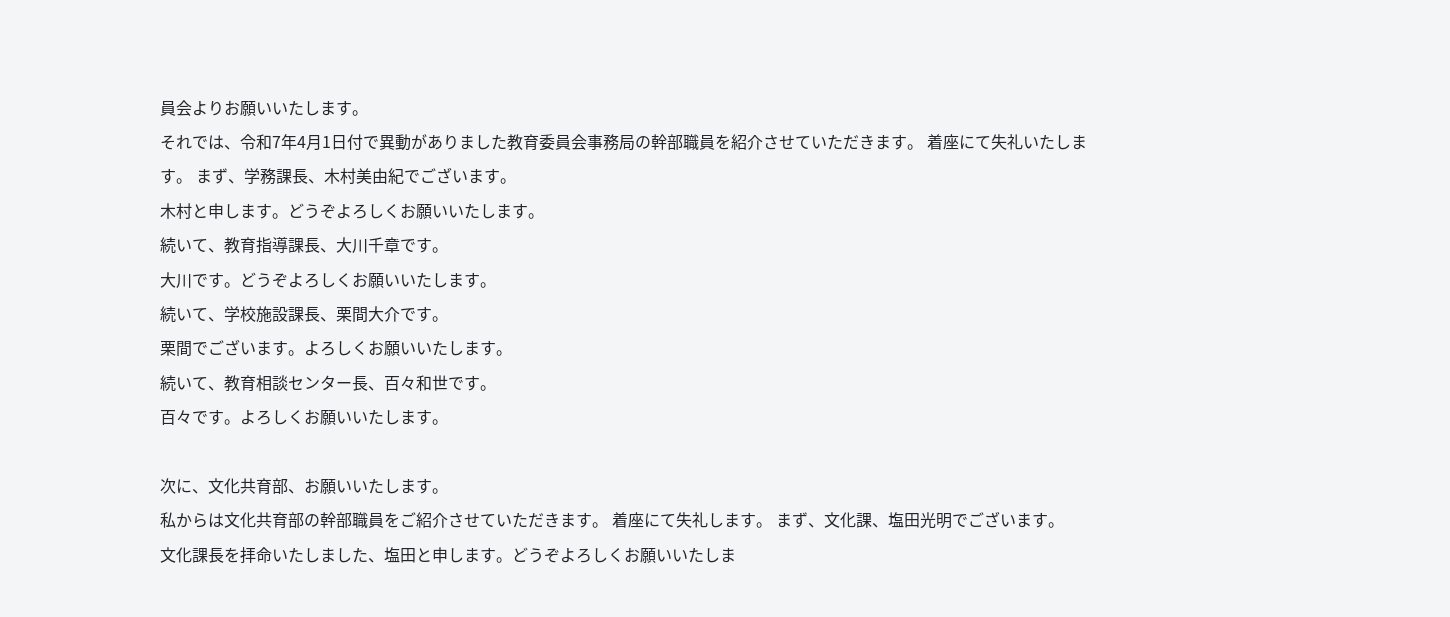員会よりお願いいたします。
それでは、令和7年4月1日付で異動がありました教育委員会事務局の幹部職員を紹介させていただきます。 着座にて失礼いたします。 まず、学務課長、木村美由紀でございます。
木村と申します。どうぞよろしくお願いいたします。
続いて、教育指導課長、大川千章です。
大川です。どうぞよろしくお願いいたします。
続いて、学校施設課長、栗間大介です。
栗間でございます。よろしくお願いいたします。
続いて、教育相談センター長、百々和世です。
百々です。よろしくお願いいたします。

次に、文化共育部、お願いいたします。
私からは文化共育部の幹部職員をご紹介させていただきます。 着座にて失礼します。 まず、文化課、塩田光明でございます。
文化課長を拝命いたしました、塩田と申します。どうぞよろしくお願いいたしま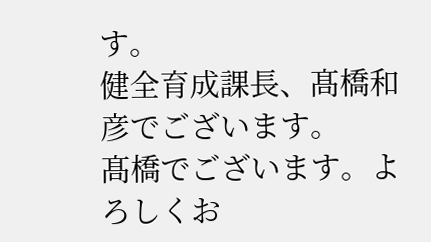す。
健全育成課長、髙橋和彦でございます。
髙橋でございます。よろしくお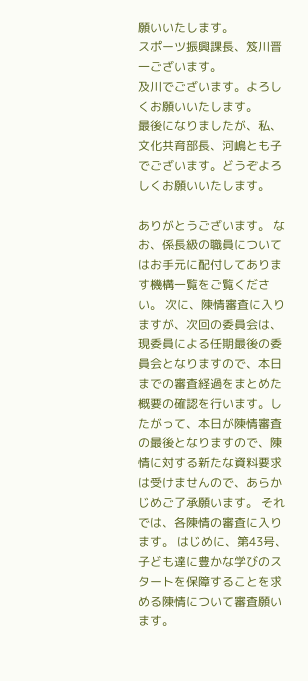願いいたします。
スポーツ振興課長、笈川晋一ございます。
及川でございます。よろしくお願いいたします。
最後になりましたが、私、文化共育部長、河嶋とも子でございます。どうぞよろしくお願いいたします。

ありがとうございます。 なお、係長級の職員についてはお手元に配付してあります機構一覧をご覧ください。 次に、陳情審査に入りますが、次回の委員会は、現委員による任期最後の委員会となりますので、本日までの審査経過をまとめた概要の確認を行います。したがって、本日が陳情審査の最後となりますので、陳情に対する新たな資料要求は受けませんので、あらかじめご了承願います。 それでは、各陳情の審査に入ります。 はじめに、第43号、子ども達に豊かな学びのスタートを保障することを求める陳情について審査願います。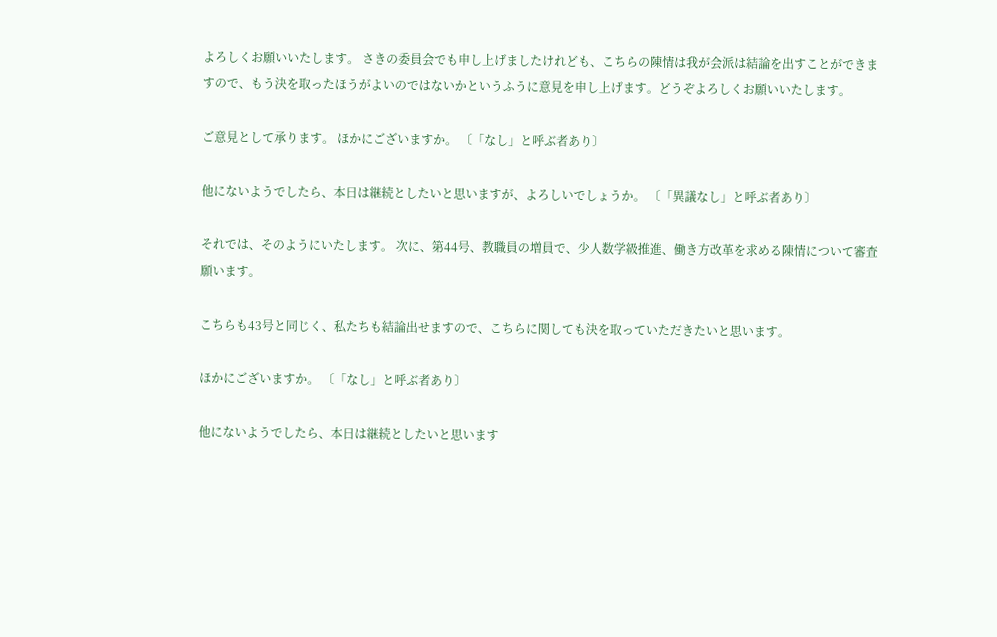よろしくお願いいたします。 さきの委員会でも申し上げましたけれども、こちらの陳情は我が会派は結論を出すことができますので、もう決を取ったほうがよいのではないかというふうに意見を申し上げます。どうぞよろしくお願いいたします。

ご意見として承ります。 ほかにございますか。 〔「なし」と呼ぶ者あり〕

他にないようでしたら、本日は継続としたいと思いますが、よろしいでしょうか。 〔「異議なし」と呼ぶ者あり〕

それでは、そのようにいたします。 次に、第44号、教職員の増員で、少人数学級推進、働き方改革を求める陳情について審査願います。

こちらも43号と同じく、私たちも結論出せますので、こちらに関しても決を取っていただきたいと思います。

ほかにございますか。 〔「なし」と呼ぶ者あり〕

他にないようでしたら、本日は継続としたいと思います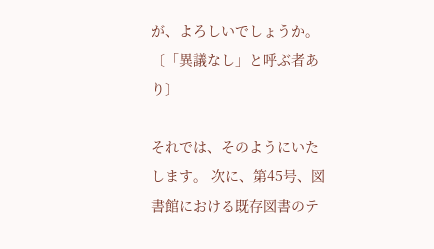が、よろしいでしょうか。 〔「異議なし」と呼ぶ者あり〕

それでは、そのようにいたします。 次に、第45号、図書館における既存図書のテ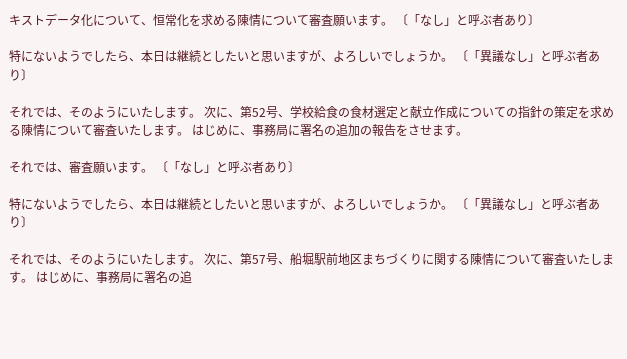キストデータ化について、恒常化を求める陳情について審査願います。 〔「なし」と呼ぶ者あり〕

特にないようでしたら、本日は継続としたいと思いますが、よろしいでしょうか。 〔「異議なし」と呼ぶ者あり〕

それでは、そのようにいたします。 次に、第52号、学校給食の食材選定と献立作成についての指針の策定を求める陳情について審査いたします。 はじめに、事務局に署名の追加の報告をさせます。

それでは、審査願います。 〔「なし」と呼ぶ者あり〕

特にないようでしたら、本日は継続としたいと思いますが、よろしいでしょうか。 〔「異議なし」と呼ぶ者あり〕

それでは、そのようにいたします。 次に、第57号、船堀駅前地区まちづくりに関する陳情について審査いたします。 はじめに、事務局に署名の追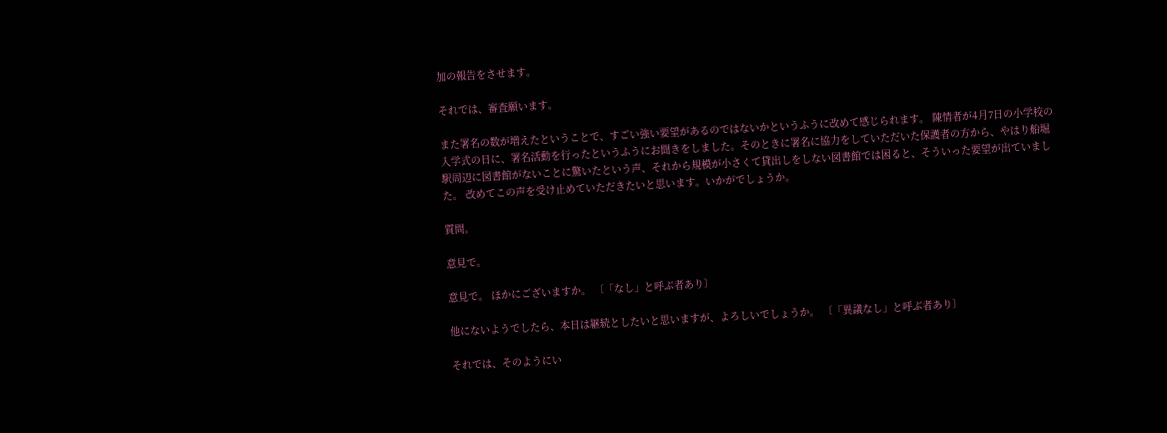加の報告をさせます。

それでは、審査願います。

また署名の数が増えたということで、すごい強い要望があるのではないかというふうに改めて感じられます。 陳情者が4月7日の小学校の入学式の日に、署名活動を行ったというふうにお聞きをしました。そのときに署名に協力をしていただいた保護者の方から、やはり船堀駅周辺に図書館がないことに驚いたという声、それから規模が小さくて貸出しをしない図書館では困ると、そういった要望が出ていました。 改めてこの声を受け止めていただきたいと思います。いかがでしょうか。

質問。

意見で。

意見で。 ほかにございますか。 〔「なし」と呼ぶ者あり〕

他にないようでしたら、本日は継続としたいと思いますが、よろしいでしょうか。 〔「異議なし」と呼ぶ者あり〕

それでは、そのようにい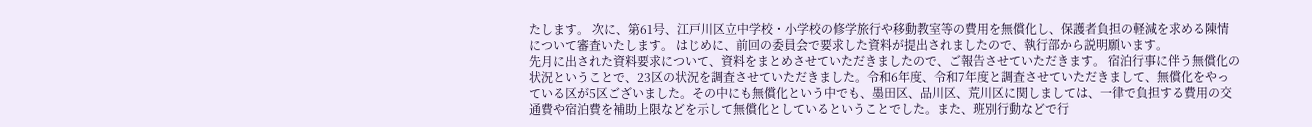たします。 次に、第61号、江戸川区立中学校・小学校の修学旅行や移動教室等の費用を無償化し、保護者負担の軽減を求める陳情について審査いたします。 はじめに、前回の委員会で要求した資料が提出されましたので、執行部から説明願います。
先月に出された資料要求について、資料をまとめさせていただきましたので、ご報告させていただきます。 宿泊行事に伴う無償化の状況ということで、23区の状況を調査させていただきました。令和6年度、令和7年度と調査させていただきまして、無償化をやっている区が5区ございました。その中にも無償化という中でも、墨田区、品川区、荒川区に関しましては、一律で負担する費用の交通費や宿泊費を補助上限などを示して無償化としているということでした。また、班別行動などで行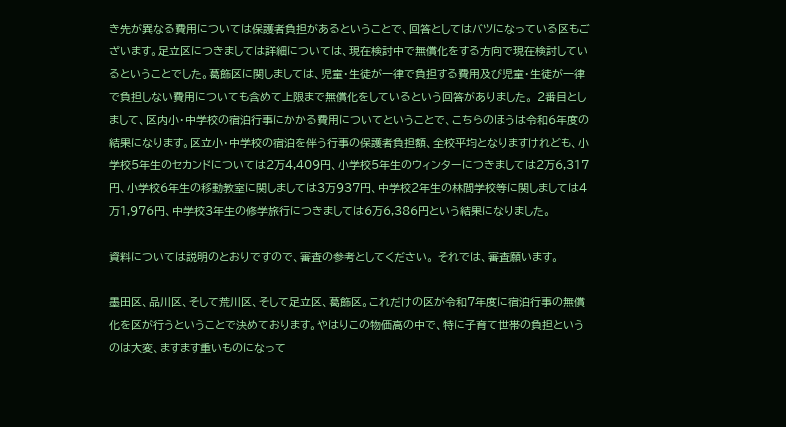き先が異なる費用については保護者負担があるということで、回答としてはバツになっている区もございます。足立区につきましては詳細については、現在検討中で無償化をする方向で現在検討しているということでした。葛飾区に関しましては、児童・生徒が一律で負担する費用及び児童・生徒が一律で負担しない費用についても含めて上限まで無償化をしているという回答がありました。 2番目としまして、区内小・中学校の宿泊行事にかかる費用についてということで、こちらのほうは令和6年度の結果になります。区立小・中学校の宿泊を伴う行事の保護者負担額、全校平均となりますけれども、小学校5年生のセカンドについては2万4,409円、小学校5年生のウィンターにつきましては2万6,317円、小学校6年生の移動教室に関しましては3万937円、中学校2年生の林間学校等に関しましては4万1,976円、中学校3年生の修学旅行につきましては6万6,386円という結果になりました。

資料については説明のとおりですので、審査の参考としてください。 それでは、審査願います。

墨田区、品川区、そして荒川区、そして足立区、葛飾区。これだけの区が令和7年度に宿泊行事の無償化を区が行うということで決めております。やはりこの物価高の中で、特に子育て世帯の負担というのは大変、ますます重いものになって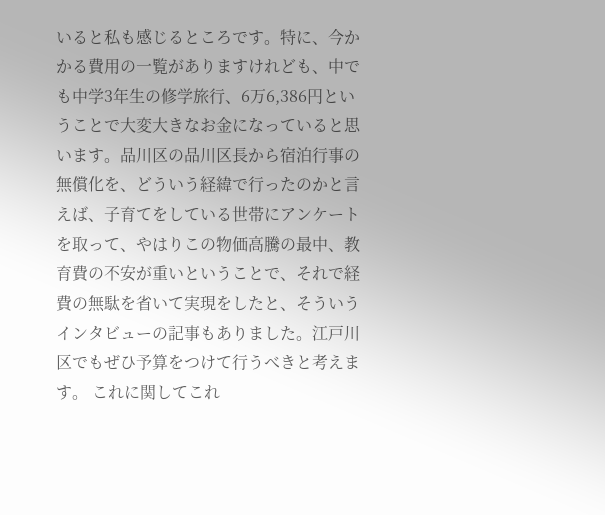いると私も感じるところです。特に、今かかる費用の一覧がありますけれども、中でも中学3年生の修学旅行、6万6,386円ということで大変大きなお金になっていると思います。品川区の品川区長から宿泊行事の無償化を、どういう経緯で行ったのかと言えば、子育てをしている世帯にアンケートを取って、やはりこの物価高騰の最中、教育費の不安が重いということで、それで経費の無駄を省いて実現をしたと、そういうインタビューの記事もありました。江戸川区でもぜひ予算をつけて行うべきと考えます。 これに関してこれ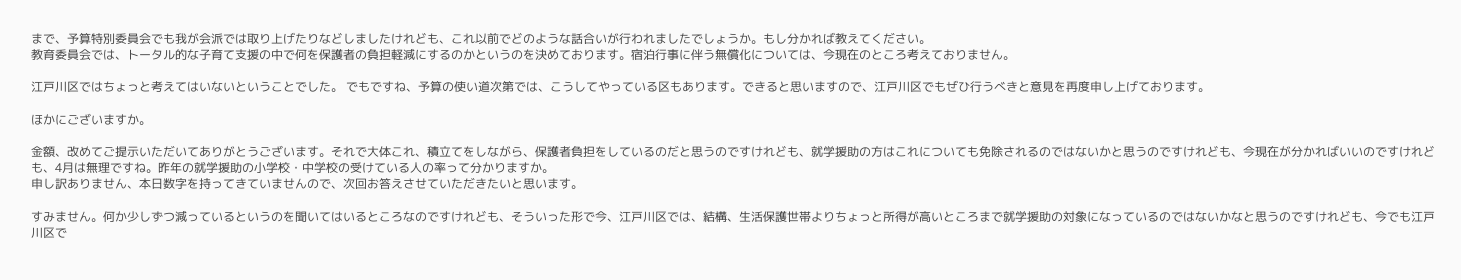まで、予算特別委員会でも我が会派では取り上げたりなどしましたけれども、これ以前でどのような話合いが行われましたでしょうか。もし分かれば教えてください。
教育委員会では、トータル的な子育て支援の中で何を保護者の負担軽減にするのかというのを決めております。宿泊行事に伴う無償化については、今現在のところ考えておりません。

江戸川区ではちょっと考えてはいないということでした。 でもですね、予算の使い道次第では、こうしてやっている区もあります。できると思いますので、江戸川区でもぜひ行うべきと意見を再度申し上げております。

ほかにございますか。

金額、改めてご提示いただいてありがとうございます。それで大体これ、積立てをしながら、保護者負担をしているのだと思うのですけれども、就学援助の方はこれについても免除されるのではないかと思うのですけれども、今現在が分かればいいのですけれども、4月は無理ですね。昨年の就学援助の小学校・中学校の受けている人の率って分かりますか。
申し訳ありません、本日数字を持ってきていませんので、次回お答えさせていただきたいと思います。

すみません。何か少しずつ減っているというのを聞いてはいるところなのですけれども、そういった形で今、江戸川区では、結構、生活保護世帯よりちょっと所得が高いところまで就学援助の対象になっているのではないかなと思うのですけれども、今でも江戸川区で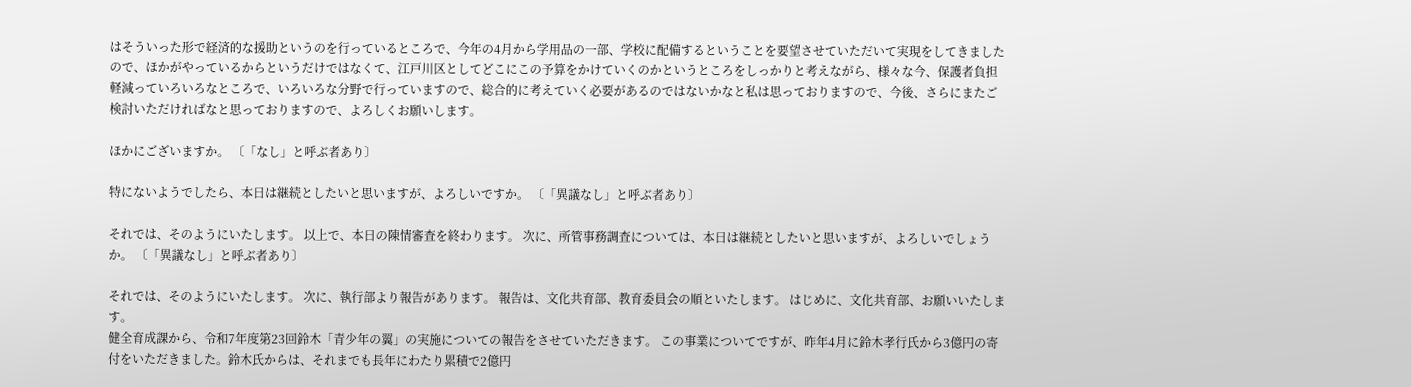はそういった形で経済的な援助というのを行っているところで、今年の4月から学用品の一部、学校に配備するということを要望させていただいて実現をしてきましたので、ほかがやっているからというだけではなくて、江戸川区としてどこにこの予算をかけていくのかというところをしっかりと考えながら、様々な今、保護者負担軽減っていろいろなところで、いろいろな分野で行っていますので、総合的に考えていく必要があるのではないかなと私は思っておりますので、今後、さらにまたご検討いただければなと思っておりますので、よろしくお願いします。

ほかにございますか。 〔「なし」と呼ぶ者あり〕

特にないようでしたら、本日は継続としたいと思いますが、よろしいですか。 〔「異議なし」と呼ぶ者あり〕

それでは、そのようにいたします。 以上で、本日の陳情審査を終わります。 次に、所管事務調査については、本日は継続としたいと思いますが、よろしいでしょうか。 〔「異議なし」と呼ぶ者あり〕

それでは、そのようにいたします。 次に、執行部より報告があります。 報告は、文化共育部、教育委員会の順といたします。 はじめに、文化共育部、お願いいたします。
健全育成課から、令和7年度第23回鈴木「青少年の翼」の実施についての報告をさせていただきます。 この事業についてですが、昨年4月に鈴木孝行氏から3億円の寄付をいただきました。鈴木氏からは、それまでも長年にわたり累積で2億円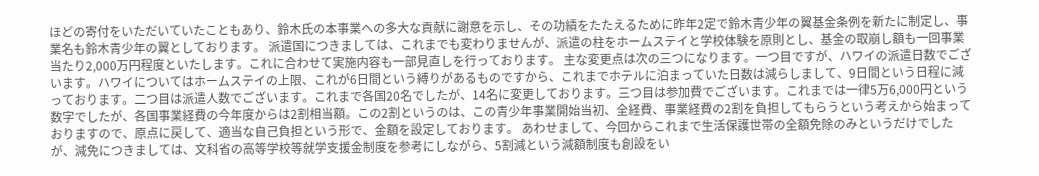ほどの寄付をいただいていたこともあり、鈴木氏の本事業への多大な貢献に謝意を示し、その功績をたたえるために昨年2定で鈴木青少年の翼基金条例を新たに制定し、事業名も鈴木青少年の翼としております。 派遣国につきましては、これまでも変わりませんが、派遣の柱をホームステイと学校体験を原則とし、基金の取崩し額も一回事業当たり2,000万円程度といたします。これに合わせて実施内容も一部見直しを行っております。 主な変更点は次の三つになります。一つ目ですが、ハワイの派遣日数でございます。ハワイについてはホームステイの上限、これが6日間という縛りがあるものですから、これまでホテルに泊まっていた日数は減らしまして、9日間という日程に減っております。二つ目は派遣人数でございます。これまで各国20名でしたが、14名に変更しております。三つ目は参加費でございます。これまでは一律5万6,000円という数字でしたが、各国事業経費の今年度からは2割相当額。この2割というのは、この青少年事業開始当初、全経費、事業経費の2割を負担してもらうという考えから始まっておりますので、原点に戻して、適当な自己負担という形で、金額を設定しております。 あわせまして、今回からこれまで生活保護世帯の全額免除のみというだけでしたが、減免につきましては、文科省の高等学校等就学支援金制度を参考にしながら、5割減という減額制度も創設をい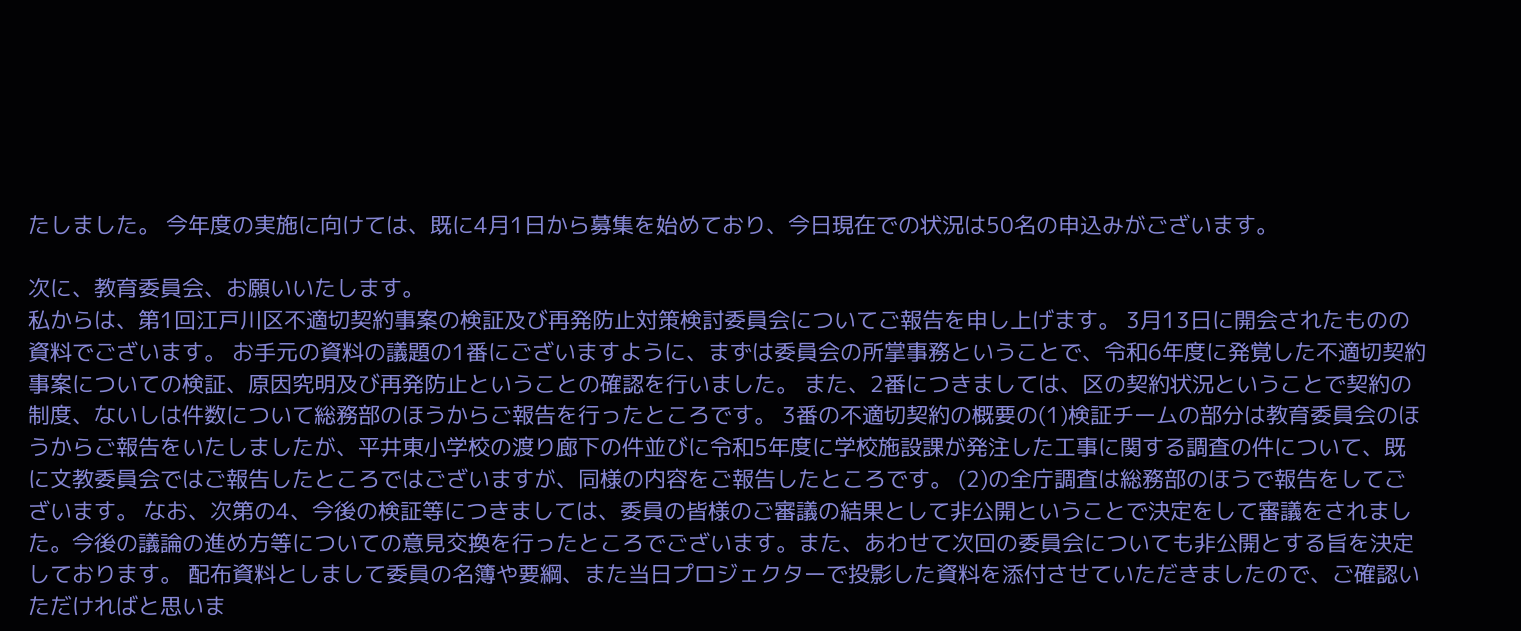たしました。 今年度の実施に向けては、既に4月1日から募集を始めており、今日現在での状況は50名の申込みがございます。

次に、教育委員会、お願いいたします。
私からは、第1回江戸川区不適切契約事案の検証及び再発防止対策検討委員会についてご報告を申し上げます。 3月13日に開会されたものの資料でございます。 お手元の資料の議題の1番にございますように、まずは委員会の所掌事務ということで、令和6年度に発覚した不適切契約事案についての検証、原因究明及び再発防止ということの確認を行いました。 また、2番につきましては、区の契約状況ということで契約の制度、ないしは件数について総務部のほうからご報告を行ったところです。 3番の不適切契約の概要の(1)検証チームの部分は教育委員会のほうからご報告をいたしましたが、平井東小学校の渡り廊下の件並びに令和5年度に学校施設課が発注した工事に関する調査の件について、既に文教委員会ではご報告したところではございますが、同様の内容をご報告したところです。 (2)の全庁調査は総務部のほうで報告をしてございます。 なお、次第の4、今後の検証等につきましては、委員の皆様のご審議の結果として非公開ということで決定をして審議をされました。今後の議論の進め方等についての意見交換を行ったところでございます。また、あわせて次回の委員会についても非公開とする旨を決定しております。 配布資料としまして委員の名簿や要綱、また当日プロジェクターで投影した資料を添付させていただきましたので、ご確認いただければと思いま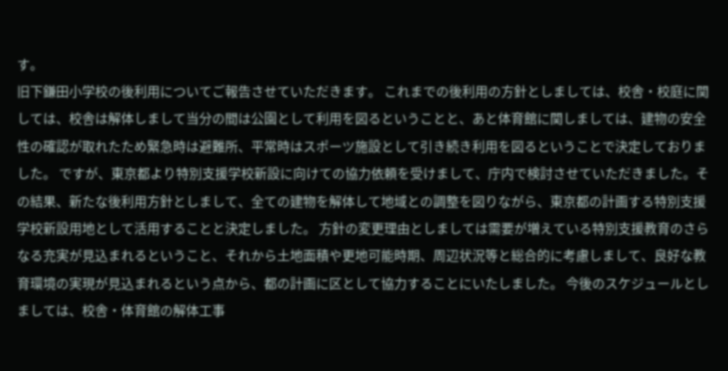す。
旧下鎌田小学校の後利用についてご報告させていただきます。 これまでの後利用の方針としましては、校舎・校庭に関しては、校舎は解体しまして当分の間は公園として利用を図るということと、あと体育館に関しましては、建物の安全性の確認が取れたため緊急時は避難所、平常時はスポーツ施設として引き続き利用を図るということで決定しておりました。 ですが、東京都より特別支援学校新設に向けての協力依頼を受けまして、庁内で検討させていただきました。その結果、新たな後利用方針としまして、全ての建物を解体して地域との調整を図りながら、東京都の計画する特別支援学校新設用地として活用することと決定しました。 方針の変更理由としましては需要が増えている特別支援教育のさらなる充実が見込まれるということ、それから土地面積や更地可能時期、周辺状況等と総合的に考慮しまして、良好な教育環境の実現が見込まれるという点から、都の計画に区として協力することにいたしました。 今後のスケジュールとしましては、校舎・体育館の解体工事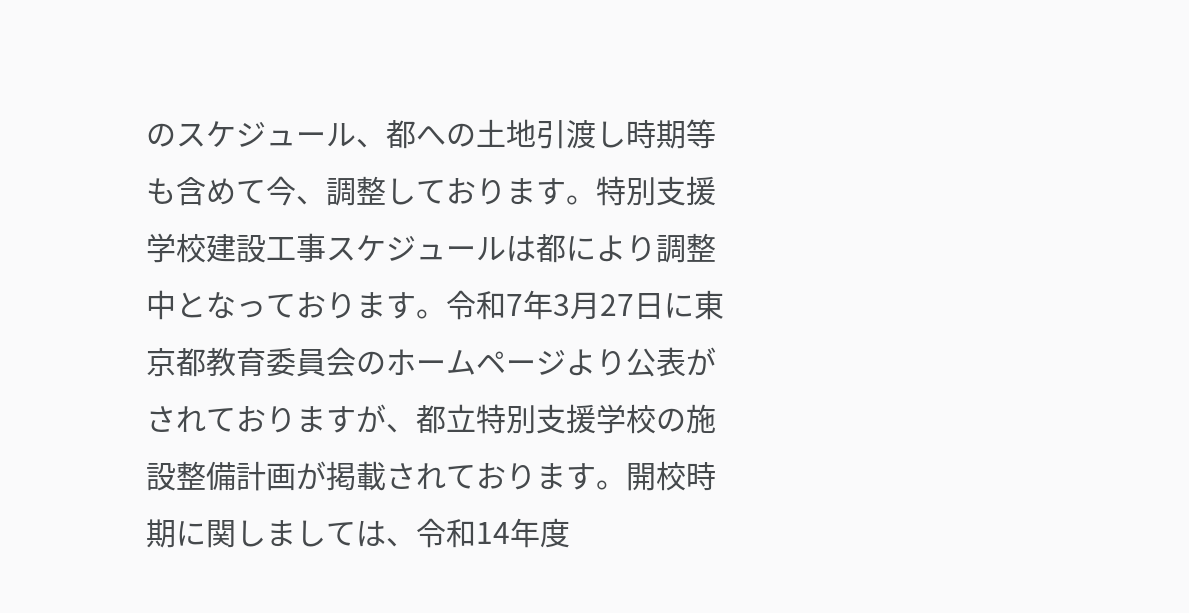のスケジュール、都への土地引渡し時期等も含めて今、調整しております。特別支援学校建設工事スケジュールは都により調整中となっております。令和7年3月27日に東京都教育委員会のホームページより公表がされておりますが、都立特別支援学校の施設整備計画が掲載されております。開校時期に関しましては、令和14年度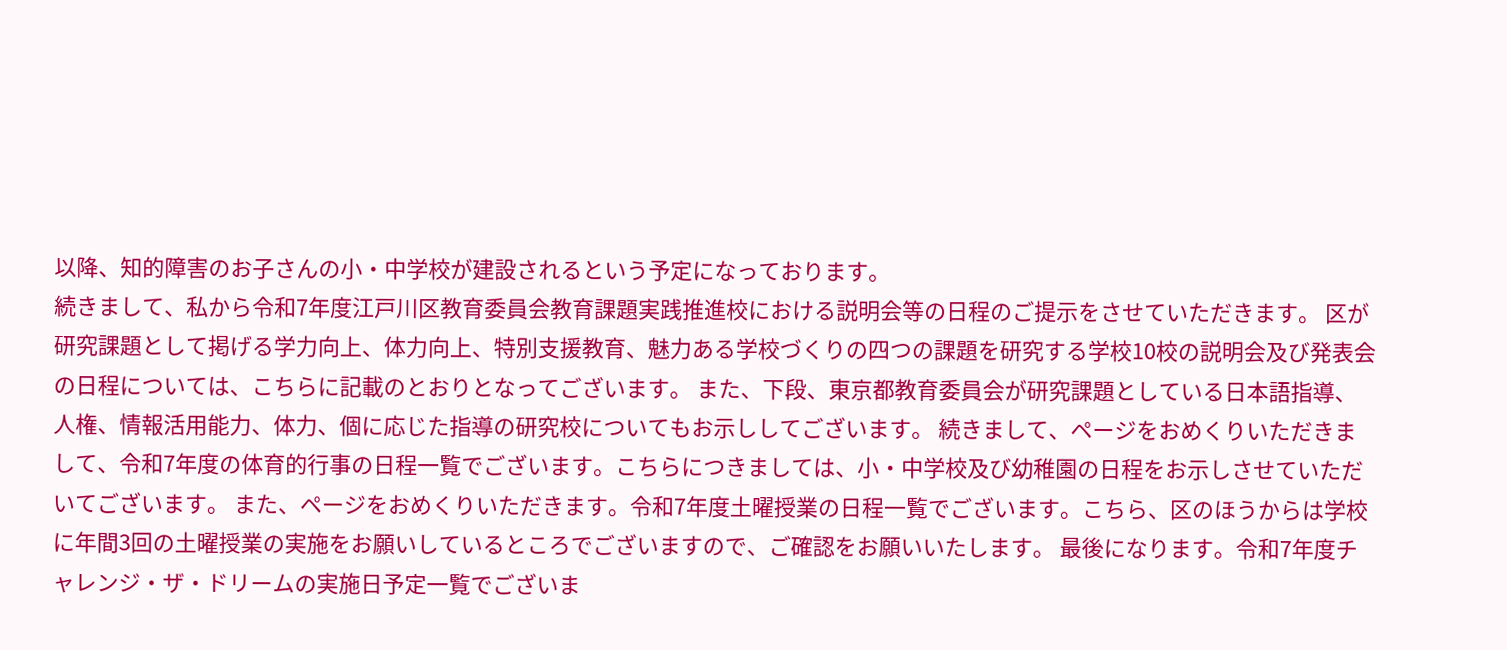以降、知的障害のお子さんの小・中学校が建設されるという予定になっております。
続きまして、私から令和7年度江戸川区教育委員会教育課題実践推進校における説明会等の日程のご提示をさせていただきます。 区が研究課題として掲げる学力向上、体力向上、特別支援教育、魅力ある学校づくりの四つの課題を研究する学校10校の説明会及び発表会の日程については、こちらに記載のとおりとなってございます。 また、下段、東京都教育委員会が研究課題としている日本語指導、人権、情報活用能力、体力、個に応じた指導の研究校についてもお示ししてございます。 続きまして、ページをおめくりいただきまして、令和7年度の体育的行事の日程一覧でございます。こちらにつきましては、小・中学校及び幼稚園の日程をお示しさせていただいてございます。 また、ページをおめくりいただきます。令和7年度土曜授業の日程一覧でございます。こちら、区のほうからは学校に年間3回の土曜授業の実施をお願いしているところでございますので、ご確認をお願いいたします。 最後になります。令和7年度チャレンジ・ザ・ドリームの実施日予定一覧でございま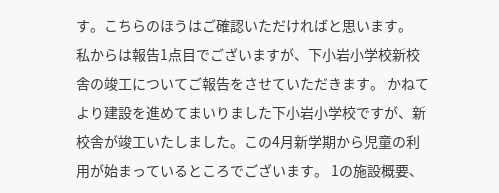す。こちらのほうはご確認いただければと思います。
私からは報告1点目でございますが、下小岩小学校新校舎の竣工についてご報告をさせていただきます。 かねてより建設を進めてまいりました下小岩小学校ですが、新校舎が竣工いたしました。この4月新学期から児童の利用が始まっているところでございます。 1の施設概要、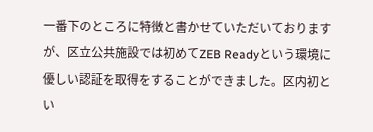一番下のところに特徴と書かせていただいておりますが、区立公共施設では初めてZEB Readyという環境に優しい認証を取得をすることができました。区内初とい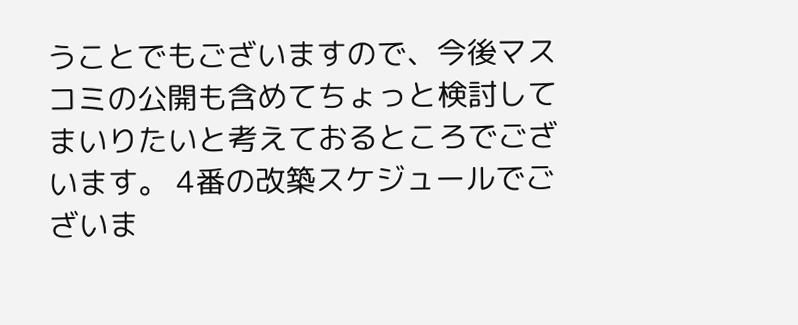うことでもございますので、今後マスコミの公開も含めてちょっと検討してまいりたいと考えておるところでございます。 4番の改築スケジュールでございま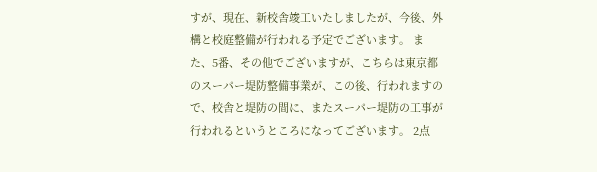すが、現在、新校舎竣工いたしましたが、今後、外構と校庭整備が行われる予定でございます。 また、5番、その他でございますが、こちらは東京都のスーパー堤防整備事業が、この後、行われますので、校舎と堤防の間に、またスーパー堤防の工事が行われるというところになってございます。 2点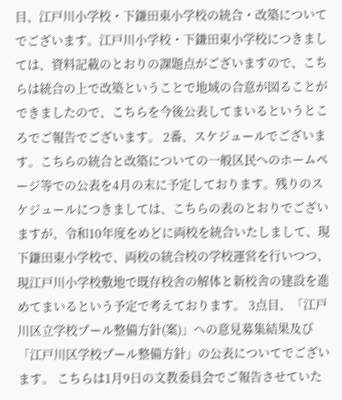目、江戸川小学校・下鎌田東小学校の統合・改築についてでございます。江戸川小学校・下鎌田東小学校につきましては、資料記載のとおりの課題点がございますので、こちらは統合の上で改築ということで地域の合意が図ることができましたので、こちらを今後公表してまいるというところでご報告でございます。 2番、スケジュールでございます。こちらの統合と改築についての一般区民へのホームページ等での公表を4月の末に予定しております。残りのスケジュールにつきましては、こちらの表のとおりでございますが、令和10年度をめどに両校を統合いたしまして、現下鎌田東小学校で、両校の統合校の学校運営を行いつつ、現江戸川小学校敷地で既存校舎の解体と新校舎の建設を進めてまいるという予定で考えております。 3点目、「江戸川区立学校プール整備方針(案)」への意見募集結果及び「江戸川区学校プール整備方針」の公表についてでございます。 こちらは1月9日の文教委員会でご報告させていた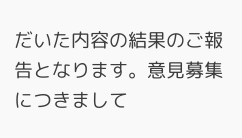だいた内容の結果のご報告となります。意見募集につきまして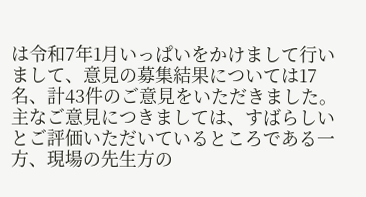は令和7年1月いっぱいをかけまして行いまして、意見の募集結果については17名、計43件のご意見をいただきました。 主なご意見につきましては、すばらしいとご評価いただいているところである一方、現場の先生方の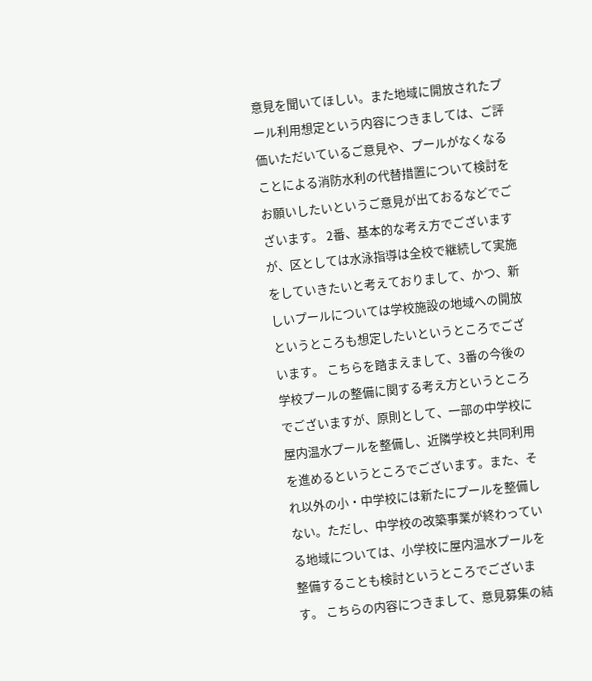意見を聞いてほしい。また地域に開放されたプール利用想定という内容につきましては、ご評価いただいているご意見や、プールがなくなることによる消防水利の代替措置について検討をお願いしたいというご意見が出ておるなどでございます。 2番、基本的な考え方でございますが、区としては水泳指導は全校で継続して実施をしていきたいと考えておりまして、かつ、新しいプールについては学校施設の地域への開放というところも想定したいというところでございます。 こちらを踏まえまして、3番の今後の学校プールの整備に関する考え方というところでございますが、原則として、一部の中学校に屋内温水プールを整備し、近隣学校と共同利用を進めるというところでございます。また、それ以外の小・中学校には新たにプールを整備しない。ただし、中学校の改築事業が終わっている地域については、小学校に屋内温水プールを整備することも検討というところでございます。 こちらの内容につきまして、意見募集の結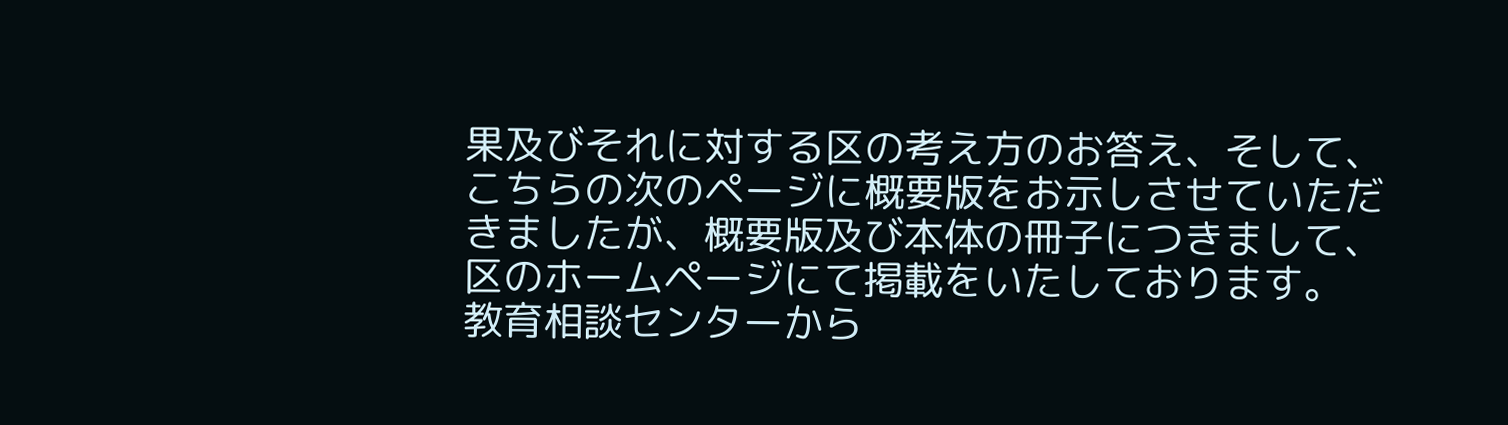果及びそれに対する区の考え方のお答え、そして、こちらの次のページに概要版をお示しさせていただきましたが、概要版及び本体の冊子につきまして、区のホームページにて掲載をいたしております。
教育相談センターから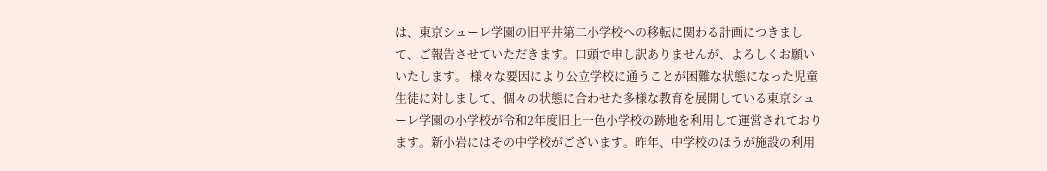は、東京シューレ学園の旧平井第二小学校への移転に関わる計画につきまして、ご報告させていただきます。口頭で申し訳ありませんが、よろしくお願いいたします。 様々な要因により公立学校に通うことが困難な状態になった児童生徒に対しまして、個々の状態に合わせた多様な教育を展開している東京シューレ学園の小学校が令和2年度旧上一色小学校の跡地を利用して運営されております。新小岩にはその中学校がございます。昨年、中学校のほうが施設の利用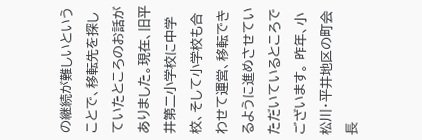の継続が難しいということで、移転先を探していたところのお話がありました。現在、旧平井第二小学校に中学校、そして小学校も合わせて運営、移転できるように進めさせていただいているところでございます。 昨年、小松川・平井地区の町会長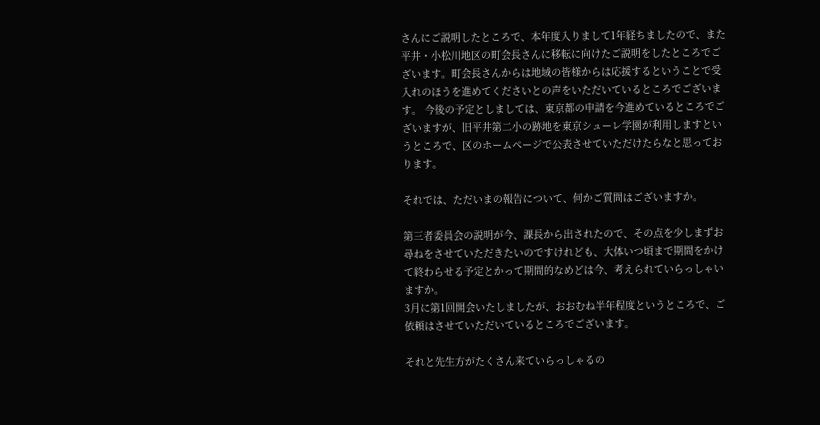さんにご説明したところで、本年度入りまして1年経ちましたので、また平井・小松川地区の町会長さんに移転に向けたご説明をしたところでございます。町会長さんからは地域の皆様からは応援するということで受入れのほうを進めてくださいとの声をいただいているところでございます。 今後の予定としましては、東京都の申請を今進めているところでございますが、旧平井第二小の跡地を東京シューレ学園が利用しますというところで、区のホームページで公表させていただけたらなと思っております。

それでは、ただいまの報告について、何かご質問はございますか。

第三者委員会の説明が今、課長から出されたので、その点を少しまずお尋ねをさせていただきたいのですけれども、大体いつ頃まで期間をかけて終わらせる予定とかって期間的なめどは今、考えられていらっしゃいますか。
3月に第1回開会いたしましたが、おおむね半年程度というところで、ご依頼はさせていただいているところでございます。

それと先生方がたくさん来ていらっしゃるの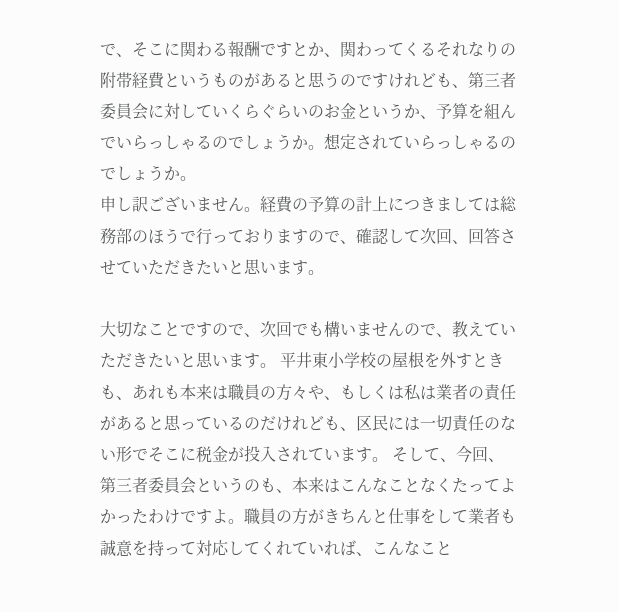で、そこに関わる報酬ですとか、関わってくるそれなりの附帯経費というものがあると思うのですけれども、第三者委員会に対していくらぐらいのお金というか、予算を組んでいらっしゃるのでしょうか。想定されていらっしゃるのでしょうか。
申し訳ございません。経費の予算の計上につきましては総務部のほうで行っておりますので、確認して次回、回答させていただきたいと思います。

大切なことですので、次回でも構いませんので、教えていただきたいと思います。 平井東小学校の屋根を外すときも、あれも本来は職員の方々や、もしくは私は業者の責任があると思っているのだけれども、区民には一切責任のない形でそこに税金が投入されています。 そして、今回、第三者委員会というのも、本来はこんなことなくたってよかったわけですよ。職員の方がきちんと仕事をして業者も誠意を持って対応してくれていれば、こんなこと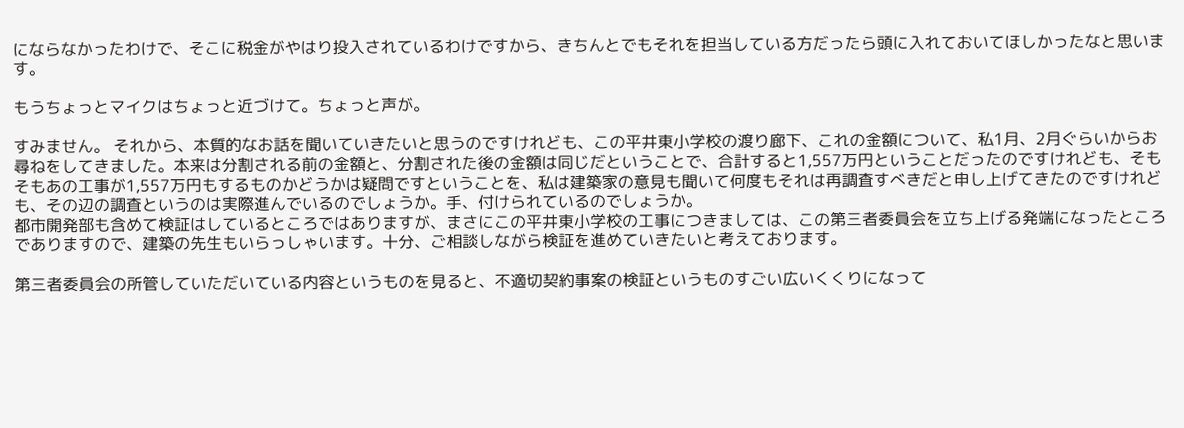にならなかったわけで、そこに税金がやはり投入されているわけですから、きちんとでもそれを担当している方だったら頭に入れておいてほしかったなと思います。

もうちょっとマイクはちょっと近づけて。ちょっと声が。

すみません。 それから、本質的なお話を聞いていきたいと思うのですけれども、この平井東小学校の渡り廊下、これの金額について、私1月、2月ぐらいからお尋ねをしてきました。本来は分割される前の金額と、分割された後の金額は同じだということで、合計すると1,557万円ということだったのですけれども、そもそもあの工事が1,557万円もするものかどうかは疑問ですということを、私は建築家の意見も聞いて何度もそれは再調査すべきだと申し上げてきたのですけれども、その辺の調査というのは実際進んでいるのでしょうか。手、付けられているのでしょうか。
都市開発部も含めて検証はしているところではありますが、まさにこの平井東小学校の工事につきましては、この第三者委員会を立ち上げる発端になったところでありますので、建築の先生もいらっしゃいます。十分、ご相談しながら検証を進めていきたいと考えております。

第三者委員会の所管していただいている内容というものを見ると、不適切契約事案の検証というものすごい広いくくりになって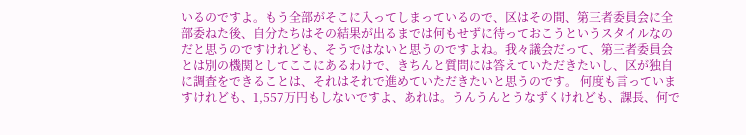いるのですよ。もう全部がそこに入ってしまっているので、区はその間、第三者委員会に全部委ねた後、自分たちはその結果が出るまでは何もせずに待っておこうというスタイルなのだと思うのですけれども、そうではないと思うのですよね。我々議会だって、第三者委員会とは別の機関としてここにあるわけで、きちんと質問には答えていただきたいし、区が独自に調査をできることは、それはそれで進めていただきたいと思うのです。 何度も言っていますけれども、1,557万円もしないですよ、あれは。うんうんとうなずくけれども、課長、何で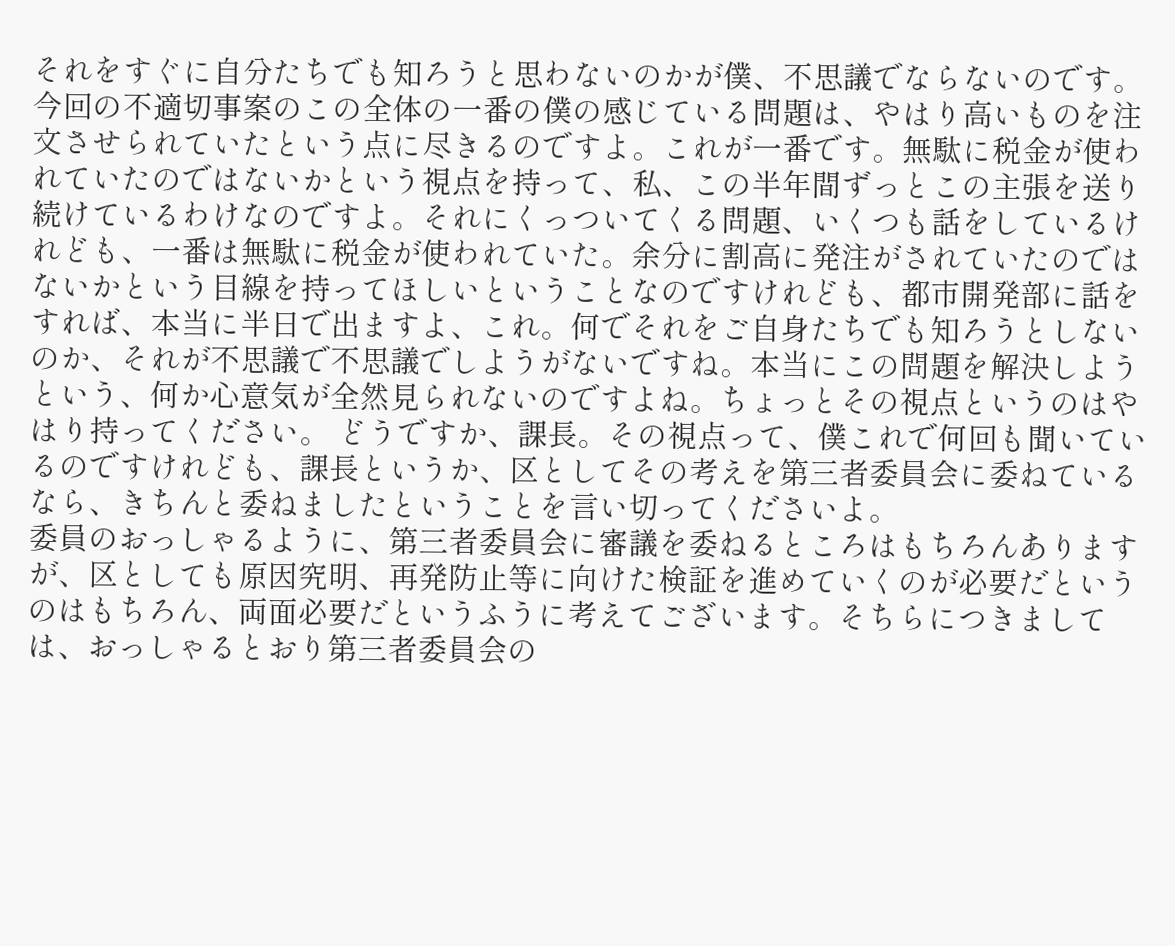それをすぐに自分たちでも知ろうと思わないのかが僕、不思議でならないのです。 今回の不適切事案のこの全体の一番の僕の感じている問題は、やはり高いものを注文させられていたという点に尽きるのですよ。これが一番です。無駄に税金が使われていたのではないかという視点を持って、私、この半年間ずっとこの主張を送り続けているわけなのですよ。それにくっついてくる問題、いくつも話をしているけれども、一番は無駄に税金が使われていた。余分に割高に発注がされていたのではないかという目線を持ってほしいということなのですけれども、都市開発部に話をすれば、本当に半日で出ますよ、これ。何でそれをご自身たちでも知ろうとしないのか、それが不思議で不思議でしようがないですね。本当にこの問題を解決しようという、何か心意気が全然見られないのですよね。ちょっとその視点というのはやはり持ってください。 どうですか、課長。その視点って、僕これで何回も聞いているのですけれども、課長というか、区としてその考えを第三者委員会に委ねているなら、きちんと委ねましたということを言い切ってくださいよ。
委員のおっしゃるように、第三者委員会に審議を委ねるところはもちろんありますが、区としても原因究明、再発防止等に向けた検証を進めていくのが必要だというのはもちろん、両面必要だというふうに考えてございます。そちらにつきましては、おっしゃるとおり第三者委員会の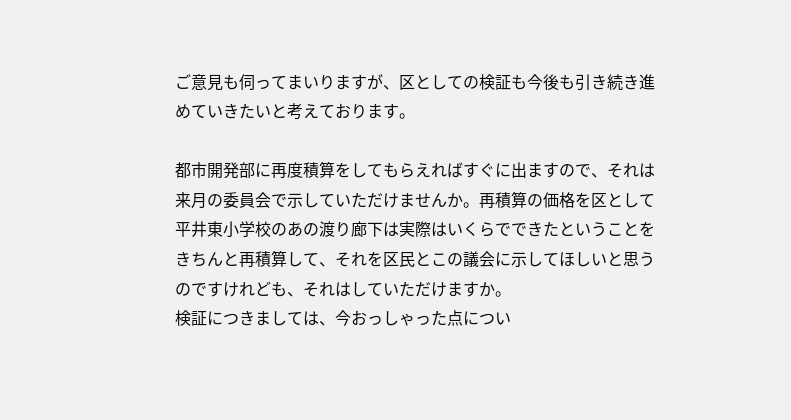ご意見も伺ってまいりますが、区としての検証も今後も引き続き進めていきたいと考えております。

都市開発部に再度積算をしてもらえればすぐに出ますので、それは来月の委員会で示していただけませんか。再積算の価格を区として平井東小学校のあの渡り廊下は実際はいくらでできたということをきちんと再積算して、それを区民とこの議会に示してほしいと思うのですけれども、それはしていただけますか。
検証につきましては、今おっしゃった点につい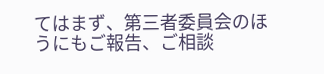てはまず、第三者委員会のほうにもご報告、ご相談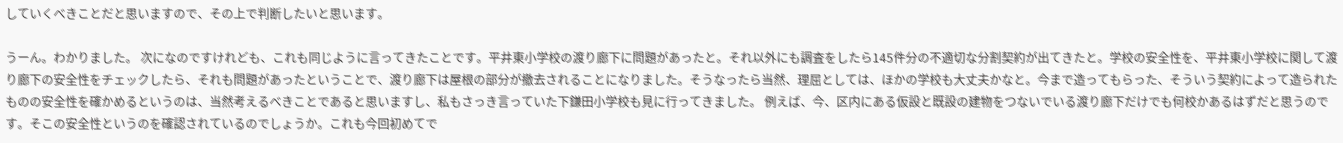していくべきことだと思いますので、その上で判断したいと思います。

うーん。わかりました。 次になのですけれども、これも同じように言ってきたことです。平井東小学校の渡り廊下に問題があったと。それ以外にも調査をしたら145件分の不適切な分割契約が出てきたと。学校の安全性を、平井東小学校に関して渡り廊下の安全性をチェックしたら、それも問題があったということで、渡り廊下は屋根の部分が撤去されることになりました。そうなったら当然、理屈としては、ほかの学校も大丈夫かなと。今まで造ってもらった、そういう契約によって造られたものの安全性を確かめるというのは、当然考えるべきことであると思いますし、私もさっき言っていた下鎌田小学校も見に行ってきました。 例えば、今、区内にある仮設と既設の建物をつないでいる渡り廊下だけでも何校かあるはずだと思うのです。そこの安全性というのを確認されているのでしょうか。これも今回初めてで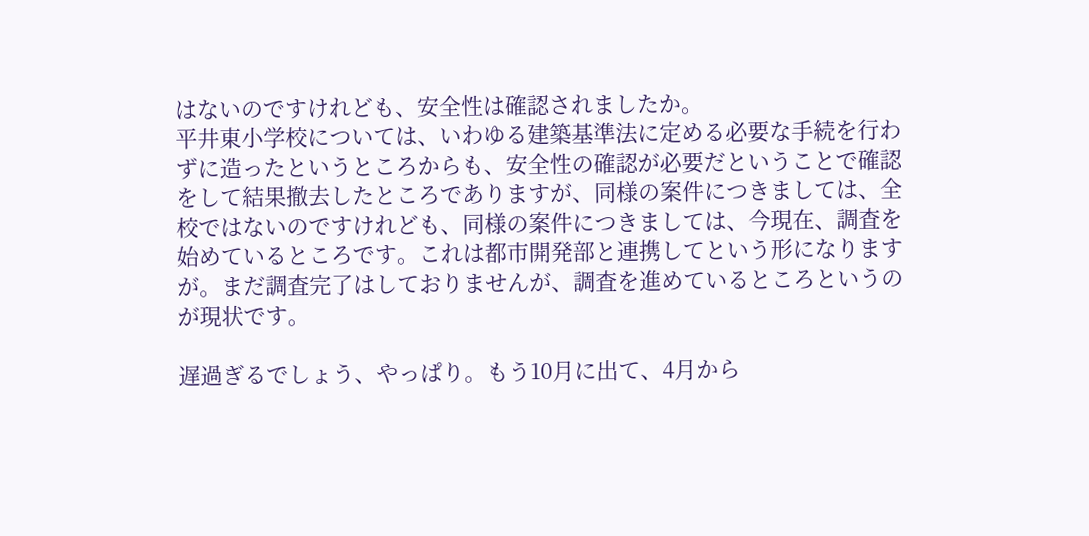はないのですけれども、安全性は確認されましたか。
平井東小学校については、いわゆる建築基準法に定める必要な手続を行わずに造ったというところからも、安全性の確認が必要だということで確認をして結果撤去したところでありますが、同様の案件につきましては、全校ではないのですけれども、同様の案件につきましては、今現在、調査を始めているところです。これは都市開発部と連携してという形になりますが。まだ調査完了はしておりませんが、調査を進めているところというのが現状です。

遅過ぎるでしょう、やっぱり。もう10月に出て、4月から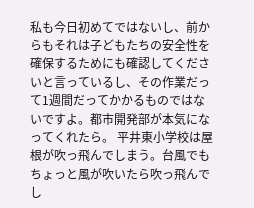私も今日初めてではないし、前からもそれは子どもたちの安全性を確保するためにも確認してくださいと言っているし、その作業だって1週間だってかかるものではないですよ。都市開発部が本気になってくれたら。 平井東小学校は屋根が吹っ飛んでしまう。台風でもちょっと風が吹いたら吹っ飛んでし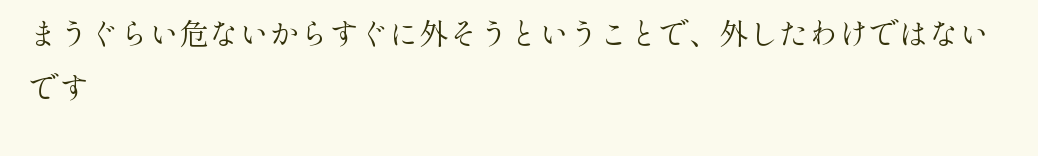まうぐらい危ないからすぐに外そうということで、外したわけではないです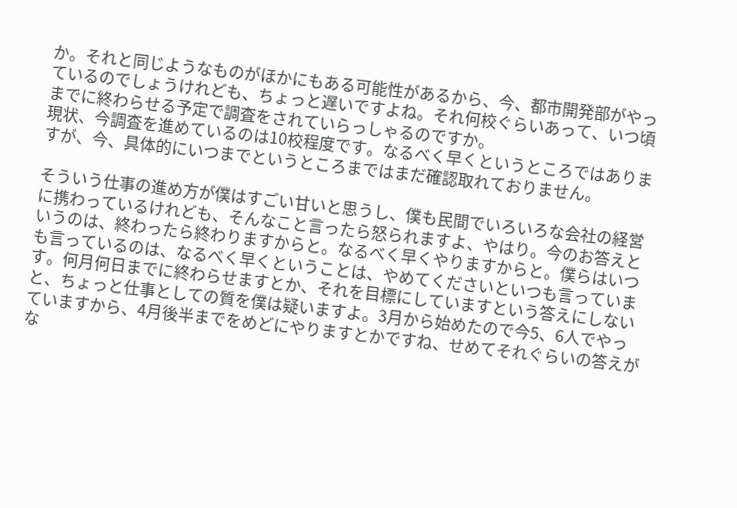か。それと同じようなものがほかにもある可能性があるから、今、都市開発部がやっているのでしょうけれども、ちょっと遅いですよね。それ何校ぐらいあって、いつ頃までに終わらせる予定で調査をされていらっしゃるのですか。
現状、今調査を進めているのは10校程度です。なるべく早くというところではありますが、今、具体的にいつまでというところまではまだ確認取れておりません。

そういう仕事の進め方が僕はすごい甘いと思うし、僕も民間でいろいろな会社の経営に携わっているけれども、そんなこと言ったら怒られますよ、やはり。今のお答えというのは、終わったら終わりますからと。なるべく早くやりますからと。僕らはいつも言っているのは、なるべく早くということは、やめてくださいといつも言っています。何月何日までに終わらせますとか、それを目標にしていますという答えにしないと、ちょっと仕事としての質を僕は疑いますよ。3月から始めたので今5、6人でやっていますから、4月後半までをめどにやりますとかですね、せめてそれぐらいの答えがな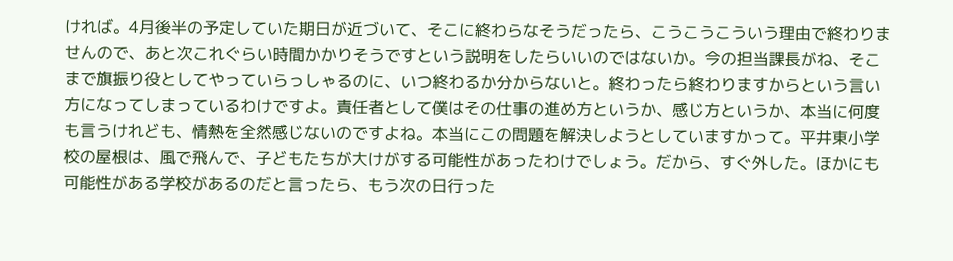ければ。4月後半の予定していた期日が近づいて、そこに終わらなそうだったら、こうこうこういう理由で終わりませんので、あと次これぐらい時間かかりそうですという説明をしたらいいのではないか。今の担当課長がね、そこまで旗振り役としてやっていらっしゃるのに、いつ終わるか分からないと。終わったら終わりますからという言い方になってしまっているわけですよ。責任者として僕はその仕事の進め方というか、感じ方というか、本当に何度も言うけれども、情熱を全然感じないのですよね。本当にこの問題を解決しようとしていますかって。平井東小学校の屋根は、風で飛んで、子どもたちが大けがする可能性があったわけでしょう。だから、すぐ外した。ほかにも可能性がある学校があるのだと言ったら、もう次の日行った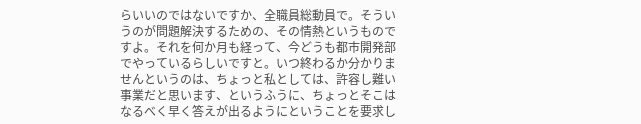らいいのではないですか、全職員総動員で。そういうのが問題解決するための、その情熱というものですよ。それを何か月も経って、今どうも都市開発部でやっているらしいですと。いつ終わるか分かりませんというのは、ちょっと私としては、許容し難い事業だと思います、というふうに、ちょっとそこはなるべく早く答えが出るようにということを要求し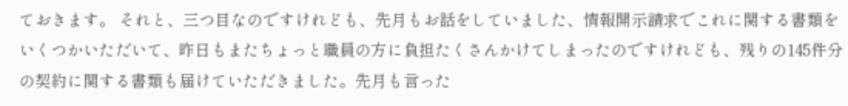ておきます。 それと、三つ目なのですけれども、先月もお話をしていました、情報開示請求でこれに関する書類をいくつかいただいて、昨日もまたちょっと職員の方に負担たくさんかけてしまったのですけれども、残りの145件分の契約に関する書類も届けていただきました。先月も言った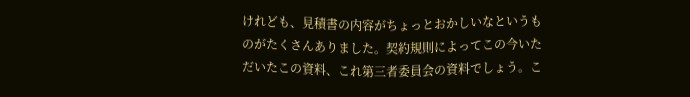けれども、見積書の内容がちょっとおかしいなというものがたくさんありました。契約規則によってこの今いただいたこの資料、これ第三者委員会の資料でしょう。こ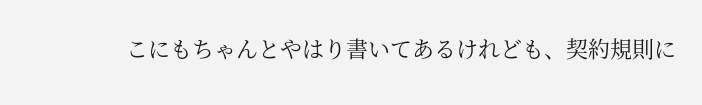こにもちゃんとやはり書いてあるけれども、契約規則に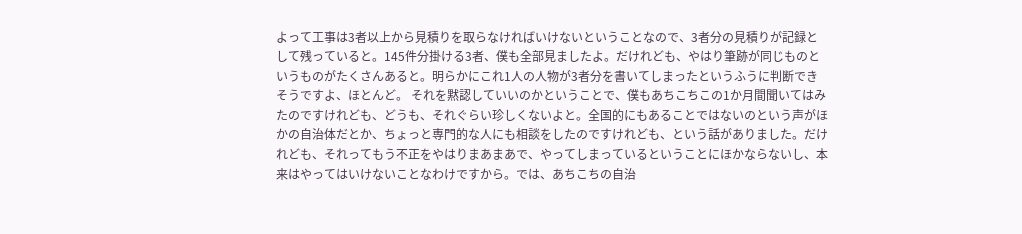よって工事は3者以上から見積りを取らなければいけないということなので、3者分の見積りが記録として残っていると。145件分掛ける3者、僕も全部見ましたよ。だけれども、やはり筆跡が同じものというものがたくさんあると。明らかにこれ1人の人物が3者分を書いてしまったというふうに判断できそうですよ、ほとんど。 それを黙認していいのかということで、僕もあちこちこの1か月間聞いてはみたのですけれども、どうも、それぐらい珍しくないよと。全国的にもあることではないのという声がほかの自治体だとか、ちょっと専門的な人にも相談をしたのですけれども、という話がありました。だけれども、それってもう不正をやはりまあまあで、やってしまっているということにほかならないし、本来はやってはいけないことなわけですから。では、あちこちの自治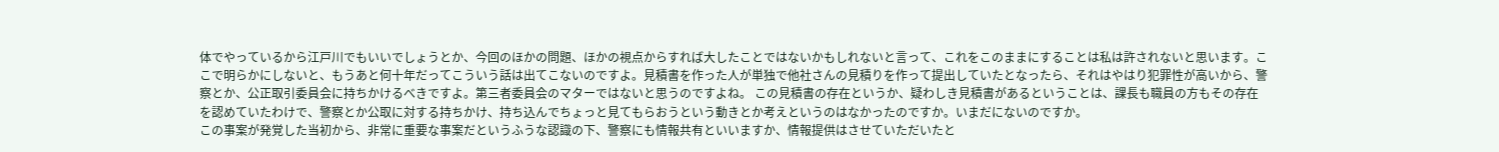体でやっているから江戸川でもいいでしょうとか、今回のほかの問題、ほかの視点からすれば大したことではないかもしれないと言って、これをこのままにすることは私は許されないと思います。ここで明らかにしないと、もうあと何十年だってこういう話は出てこないのですよ。見積書を作った人が単独で他社さんの見積りを作って提出していたとなったら、それはやはり犯罪性が高いから、警察とか、公正取引委員会に持ちかけるべきですよ。第三者委員会のマターではないと思うのですよね。 この見積書の存在というか、疑わしき見積書があるということは、課長も職員の方もその存在を認めていたわけで、警察とか公取に対する持ちかけ、持ち込んでちょっと見てもらおうという動きとか考えというのはなかったのですか。いまだにないのですか。
この事案が発覚した当初から、非常に重要な事案だというふうな認識の下、警察にも情報共有といいますか、情報提供はさせていただいたと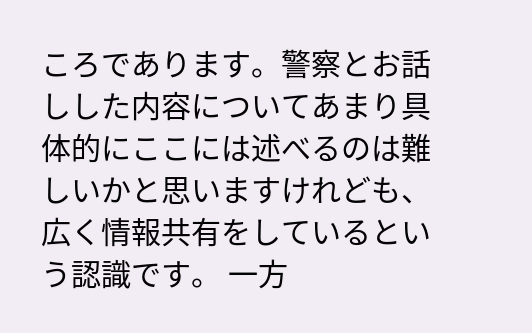ころであります。警察とお話しした内容についてあまり具体的にここには述べるのは難しいかと思いますけれども、広く情報共有をしているという認識です。 一方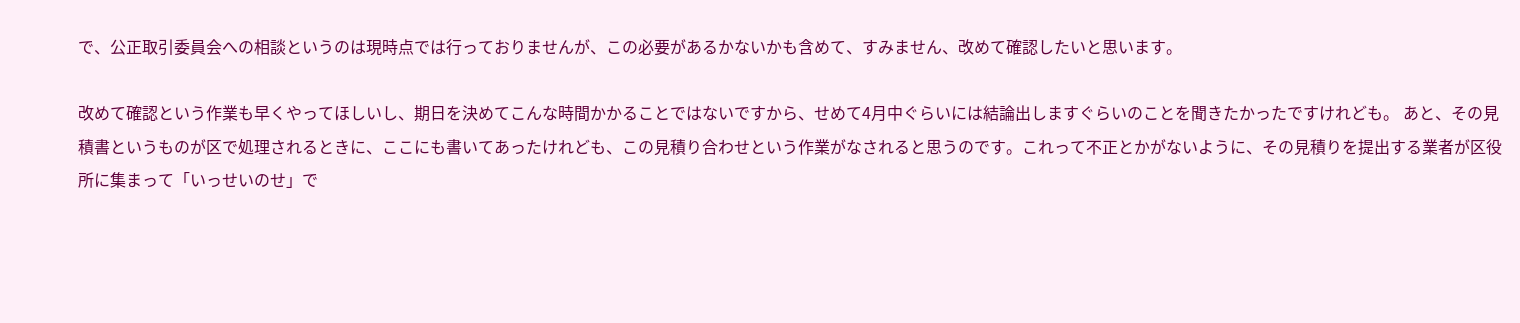で、公正取引委員会への相談というのは現時点では行っておりませんが、この必要があるかないかも含めて、すみません、改めて確認したいと思います。

改めて確認という作業も早くやってほしいし、期日を決めてこんな時間かかることではないですから、せめて4月中ぐらいには結論出しますぐらいのことを聞きたかったですけれども。 あと、その見積書というものが区で処理されるときに、ここにも書いてあったけれども、この見積り合わせという作業がなされると思うのです。これって不正とかがないように、その見積りを提出する業者が区役所に集まって「いっせいのせ」で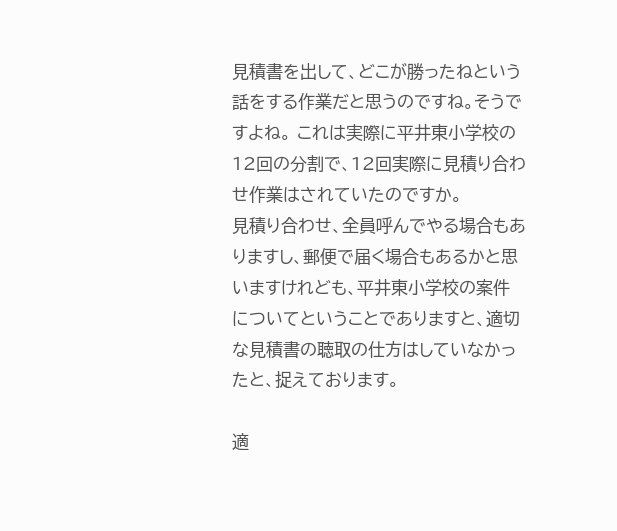見積書を出して、どこが勝ったねという話をする作業だと思うのですね。そうですよね。 これは実際に平井東小学校の12回の分割で、12回実際に見積り合わせ作業はされていたのですか。
見積り合わせ、全員呼んでやる場合もありますし、郵便で届く場合もあるかと思いますけれども、平井東小学校の案件についてということでありますと、適切な見積書の聴取の仕方はしていなかったと、捉えております。

適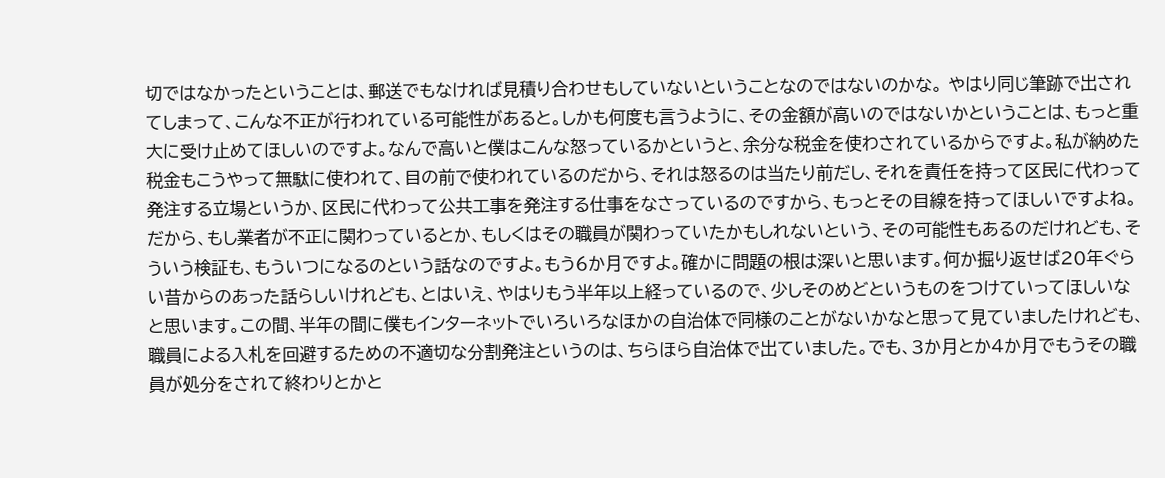切ではなかったということは、郵送でもなければ見積り合わせもしていないということなのではないのかな。 やはり同じ筆跡で出されてしまって、こんな不正が行われている可能性があると。しかも何度も言うように、その金額が高いのではないかということは、もっと重大に受け止めてほしいのですよ。なんで高いと僕はこんな怒っているかというと、余分な税金を使わされているからですよ。私が納めた税金もこうやって無駄に使われて、目の前で使われているのだから、それは怒るのは当たり前だし、それを責任を持って区民に代わって発注する立場というか、区民に代わって公共工事を発注する仕事をなさっているのですから、もっとその目線を持ってほしいですよね。 だから、もし業者が不正に関わっているとか、もしくはその職員が関わっていたかもしれないという、その可能性もあるのだけれども、そういう検証も、もういつになるのという話なのですよ。もう6か月ですよ。確かに問題の根は深いと思います。何か掘り返せば20年ぐらい昔からのあった話らしいけれども、とはいえ、やはりもう半年以上経っているので、少しそのめどというものをつけていってほしいなと思います。この間、半年の間に僕もインターネットでいろいろなほかの自治体で同様のことがないかなと思って見ていましたけれども、職員による入札を回避するための不適切な分割発注というのは、ちらほら自治体で出ていました。でも、3か月とか4か月でもうその職員が処分をされて終わりとかと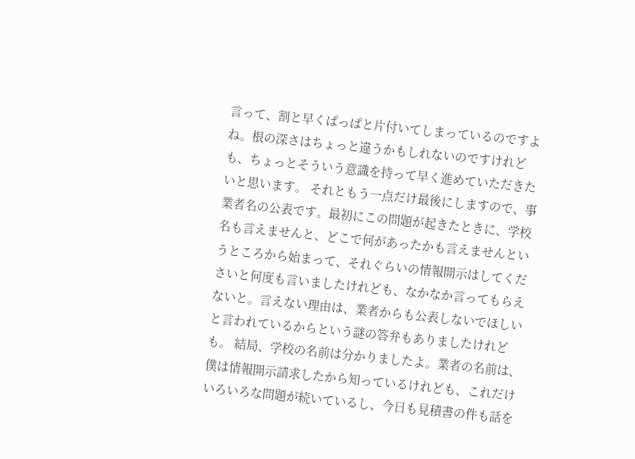言って、割と早くぱっぱと片付いてしまっているのですよね。根の深さはちょっと違うかもしれないのですけれども、ちょっとそういう意識を持って早く進めていただきたいと思います。 それともう一点だけ最後にしますので、事業者名の公表です。最初にこの問題が起きたときに、学校名も言えませんと、どこで何があったかも言えませんというところから始まって、それぐらいの情報開示はしてくださいと何度も言いましたけれども、なかなか言ってもらえないと。言えない理由は、業者からも公表しないでほしいと言われているからという謎の答弁もありましたけれども。 結局、学校の名前は分かりましたよ。業者の名前は、僕は情報開示請求したから知っているけれども、これだけいろいろな問題が続いているし、今日も見積書の件も話を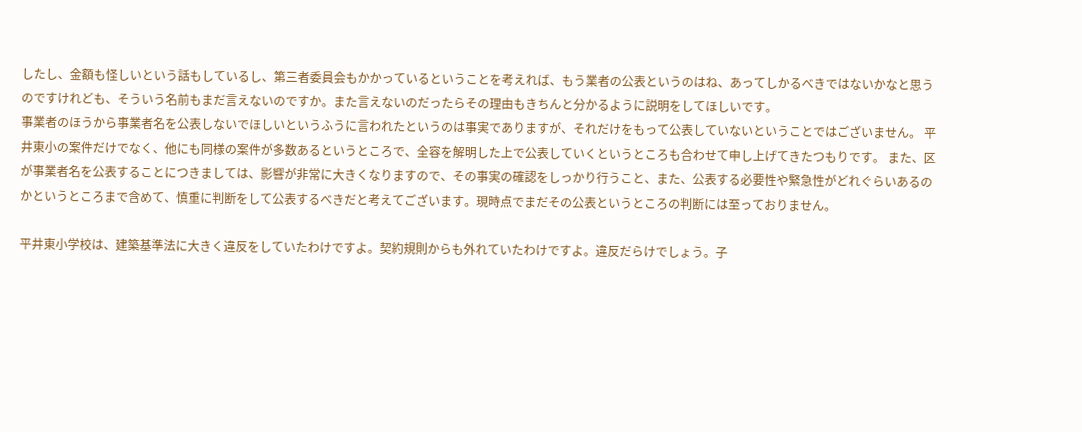したし、金額も怪しいという話もしているし、第三者委員会もかかっているということを考えれば、もう業者の公表というのはね、あってしかるべきではないかなと思うのですけれども、そういう名前もまだ言えないのですか。また言えないのだったらその理由もきちんと分かるように説明をしてほしいです。
事業者のほうから事業者名を公表しないでほしいというふうに言われたというのは事実でありますが、それだけをもって公表していないということではございません。 平井東小の案件だけでなく、他にも同様の案件が多数あるというところで、全容を解明した上で公表していくというところも合わせて申し上げてきたつもりです。 また、区が事業者名を公表することにつきましては、影響が非常に大きくなりますので、その事実の確認をしっかり行うこと、また、公表する必要性や緊急性がどれぐらいあるのかというところまで含めて、慎重に判断をして公表するべきだと考えてございます。現時点でまだその公表というところの判断には至っておりません。

平井東小学校は、建築基準法に大きく違反をしていたわけですよ。契約規則からも外れていたわけですよ。違反だらけでしょう。子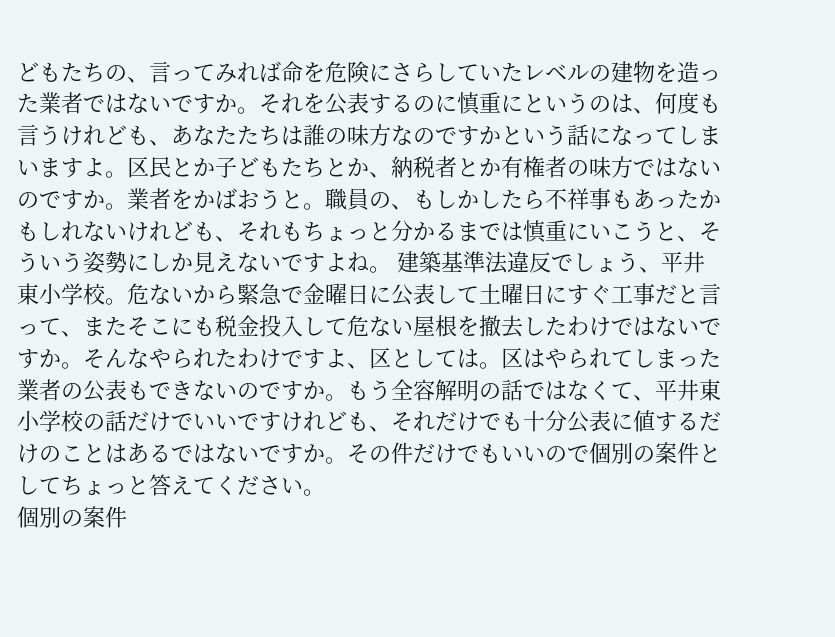どもたちの、言ってみれば命を危険にさらしていたレベルの建物を造った業者ではないですか。それを公表するのに慎重にというのは、何度も言うけれども、あなたたちは誰の味方なのですかという話になってしまいますよ。区民とか子どもたちとか、納税者とか有権者の味方ではないのですか。業者をかばおうと。職員の、もしかしたら不祥事もあったかもしれないけれども、それもちょっと分かるまでは慎重にいこうと、そういう姿勢にしか見えないですよね。 建築基準法違反でしょう、平井東小学校。危ないから緊急で金曜日に公表して土曜日にすぐ工事だと言って、またそこにも税金投入して危ない屋根を撤去したわけではないですか。そんなやられたわけですよ、区としては。区はやられてしまった業者の公表もできないのですか。もう全容解明の話ではなくて、平井東小学校の話だけでいいですけれども、それだけでも十分公表に値するだけのことはあるではないですか。その件だけでもいいので個別の案件としてちょっと答えてください。
個別の案件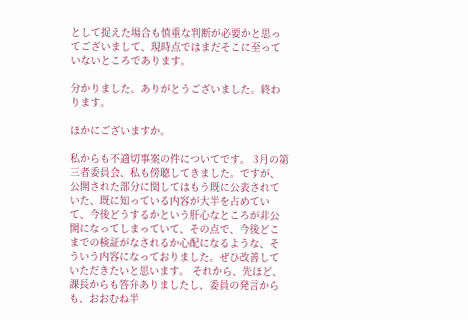として捉えた場合も慎重な判断が必要かと思ってございまして、現時点ではまだそこに至っていないところであります。

分かりました。ありがとうございました。終わります。

ほかにございますか。

私からも不適切事案の件についてです。 3月の第三者委員会、私も傍聴してきました。ですが、公開された部分に関してはもう既に公表されていた、既に知っている内容が大半を占めていて、今後どうするかという肝心なところが非公開になってしまっていて、その点で、今後どこまでの検証がなされるか心配になるような、そういう内容になっておりました。ぜひ改善していただきたいと思います。 それから、先ほど、課長からも答弁ありましたし、委員の発言からも、おおむね半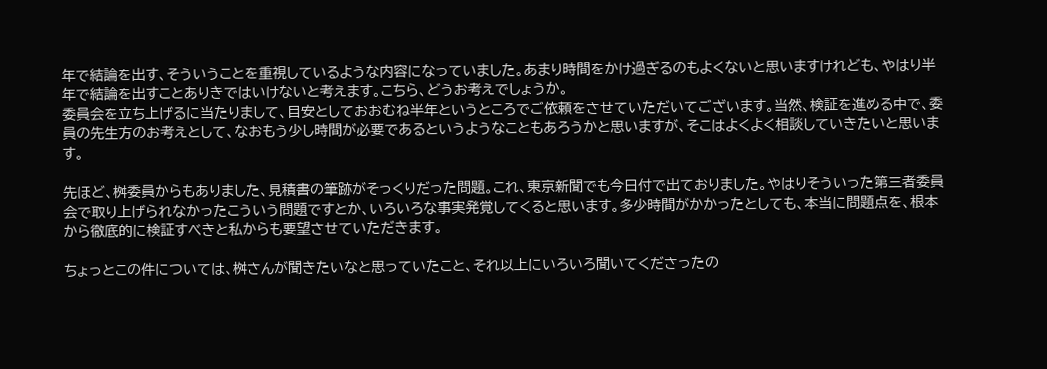年で結論を出す、そういうことを重視しているような内容になっていました。あまり時間をかけ過ぎるのもよくないと思いますけれども、やはり半年で結論を出すことありきではいけないと考えます。こちら、どうお考えでしょうか。
委員会を立ち上げるに当たりまして、目安としておおむね半年というところでご依頼をさせていただいてございます。当然、検証を進める中で、委員の先生方のお考えとして、なおもう少し時間が必要であるというようなこともあろうかと思いますが、そこはよくよく相談していきたいと思います。

先ほど、桝委員からもありました、見積書の筆跡がそっくりだった問題。これ、東京新聞でも今日付で出ておりました。やはりそういった第三者委員会で取り上げられなかったこういう問題ですとか、いろいろな事実発覚してくると思います。多少時間がかかったとしても、本当に問題点を、根本から徹底的に検証すべきと私からも要望させていただきます。

ちょっとこの件については、桝さんが聞きたいなと思っていたこと、それ以上にいろいろ聞いてくださったの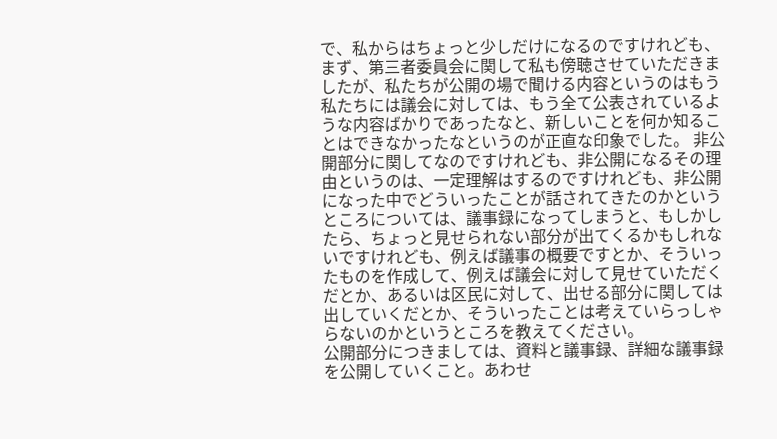で、私からはちょっと少しだけになるのですけれども、まず、第三者委員会に関して私も傍聴させていただきましたが、私たちが公開の場で聞ける内容というのはもう私たちには議会に対しては、もう全て公表されているような内容ばかりであったなと、新しいことを何か知ることはできなかったなというのが正直な印象でした。 非公開部分に関してなのですけれども、非公開になるその理由というのは、一定理解はするのですけれども、非公開になった中でどういったことが話されてきたのかというところについては、議事録になってしまうと、もしかしたら、ちょっと見せられない部分が出てくるかもしれないですけれども、例えば議事の概要ですとか、そういったものを作成して、例えば議会に対して見せていただくだとか、あるいは区民に対して、出せる部分に関しては出していくだとか、そういったことは考えていらっしゃらないのかというところを教えてください。
公開部分につきましては、資料と議事録、詳細な議事録を公開していくこと。あわせ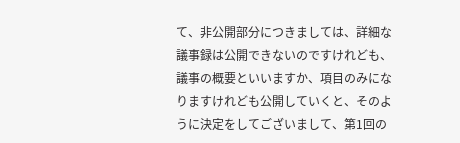て、非公開部分につきましては、詳細な議事録は公開できないのですけれども、議事の概要といいますか、項目のみになりますけれども公開していくと、そのように決定をしてございまして、第1回の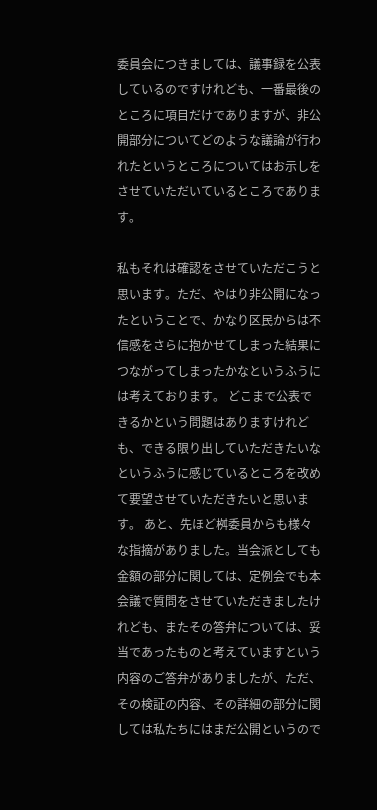委員会につきましては、議事録を公表しているのですけれども、一番最後のところに項目だけでありますが、非公開部分についてどのような議論が行われたというところについてはお示しをさせていただいているところであります。

私もそれは確認をさせていただこうと思います。ただ、やはり非公開になったということで、かなり区民からは不信感をさらに抱かせてしまった結果につながってしまったかなというふうには考えております。 どこまで公表できるかという問題はありますけれども、できる限り出していただきたいなというふうに感じているところを改めて要望させていただきたいと思います。 あと、先ほど桝委員からも様々な指摘がありました。当会派としても金額の部分に関しては、定例会でも本会議で質問をさせていただきましたけれども、またその答弁については、妥当であったものと考えていますという内容のご答弁がありましたが、ただ、その検証の内容、その詳細の部分に関しては私たちにはまだ公開というので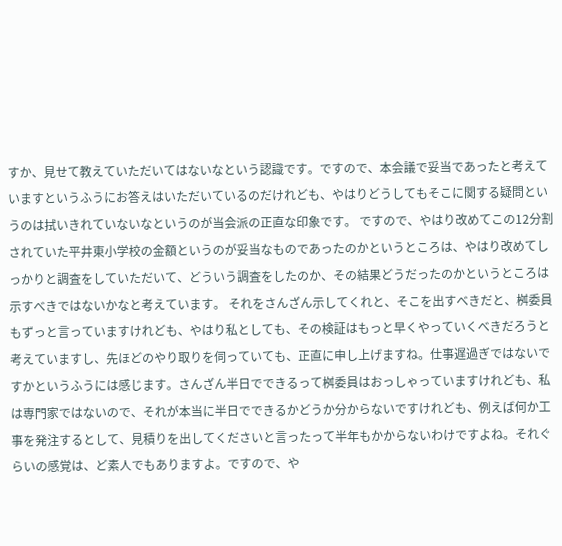すか、見せて教えていただいてはないなという認識です。ですので、本会議で妥当であったと考えていますというふうにお答えはいただいているのだけれども、やはりどうしてもそこに関する疑問というのは拭いきれていないなというのが当会派の正直な印象です。 ですので、やはり改めてこの12分割されていた平井東小学校の金額というのが妥当なものであったのかというところは、やはり改めてしっかりと調査をしていただいて、どういう調査をしたのか、その結果どうだったのかというところは示すべきではないかなと考えています。 それをさんざん示してくれと、そこを出すべきだと、桝委員もずっと言っていますけれども、やはり私としても、その検証はもっと早くやっていくべきだろうと考えていますし、先ほどのやり取りを伺っていても、正直に申し上げますね。仕事遅過ぎではないですかというふうには感じます。さんざん半日でできるって桝委員はおっしゃっていますけれども、私は専門家ではないので、それが本当に半日でできるかどうか分からないですけれども、例えば何か工事を発注するとして、見積りを出してくださいと言ったって半年もかからないわけですよね。それぐらいの感覚は、ど素人でもありますよ。ですので、や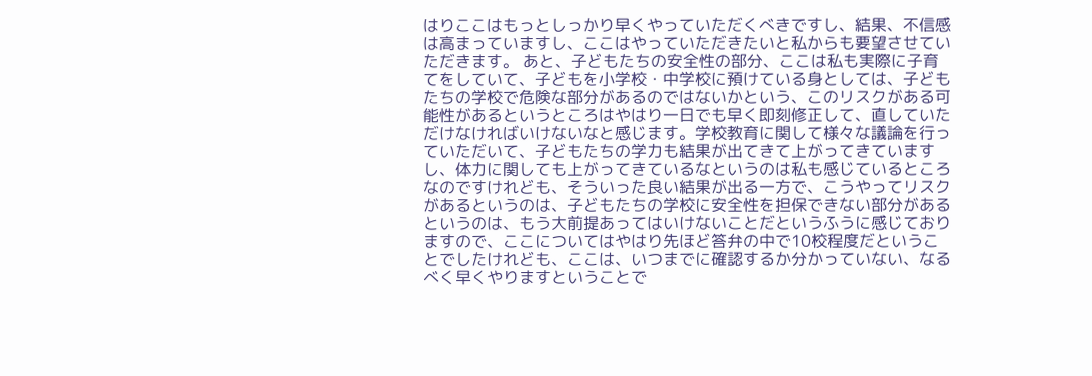はりここはもっとしっかり早くやっていただくべきですし、結果、不信感は高まっていますし、ここはやっていただきたいと私からも要望させていただきます。 あと、子どもたちの安全性の部分、ここは私も実際に子育てをしていて、子どもを小学校・中学校に預けている身としては、子どもたちの学校で危険な部分があるのではないかという、このリスクがある可能性があるというところはやはり一日でも早く即刻修正して、直していただけなければいけないなと感じます。学校教育に関して様々な議論を行っていただいて、子どもたちの学力も結果が出てきて上がってきていますし、体力に関しても上がってきているなというのは私も感じているところなのですけれども、そういった良い結果が出る一方で、こうやってリスクがあるというのは、子どもたちの学校に安全性を担保できない部分があるというのは、もう大前提あってはいけないことだというふうに感じておりますので、ここについてはやはり先ほど答弁の中で10校程度だということでしたけれども、ここは、いつまでに確認するか分かっていない、なるべく早くやりますということで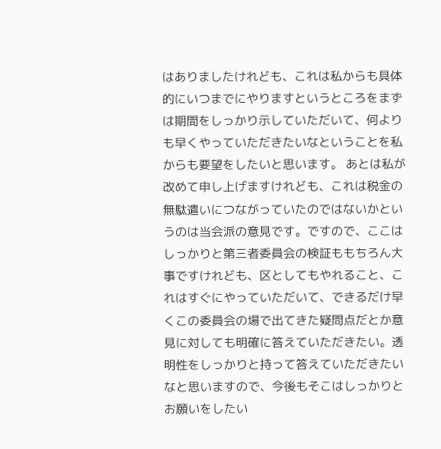はありましたけれども、これは私からも具体的にいつまでにやりますというところをまずは期間をしっかり示していただいて、何よりも早くやっていただきたいなということを私からも要望をしたいと思います。 あとは私が改めて申し上げますけれども、これは税金の無駄遣いにつながっていたのではないかというのは当会派の意見です。ですので、ここはしっかりと第三者委員会の検証ももちろん大事ですけれども、区としてもやれること、これはすぐにやっていただいて、できるだけ早くこの委員会の場で出てきた疑問点だとか意見に対しても明確に答えていただきたい。透明性をしっかりと持って答えていただきたいなと思いますので、今後もそこはしっかりとお願いをしたい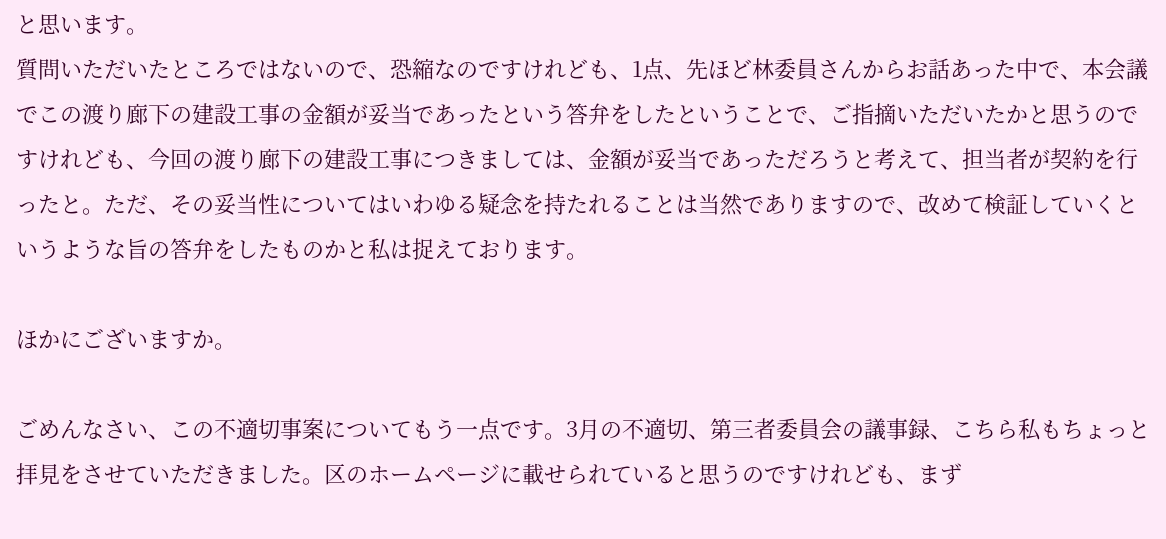と思います。
質問いただいたところではないので、恐縮なのですけれども、1点、先ほど林委員さんからお話あった中で、本会議でこの渡り廊下の建設工事の金額が妥当であったという答弁をしたということで、ご指摘いただいたかと思うのですけれども、今回の渡り廊下の建設工事につきましては、金額が妥当であっただろうと考えて、担当者が契約を行ったと。ただ、その妥当性についてはいわゆる疑念を持たれることは当然でありますので、改めて検証していくというような旨の答弁をしたものかと私は捉えております。

ほかにございますか。

ごめんなさい、この不適切事案についてもう一点です。3月の不適切、第三者委員会の議事録、こちら私もちょっと拝見をさせていただきました。区のホームページに載せられていると思うのですけれども、まず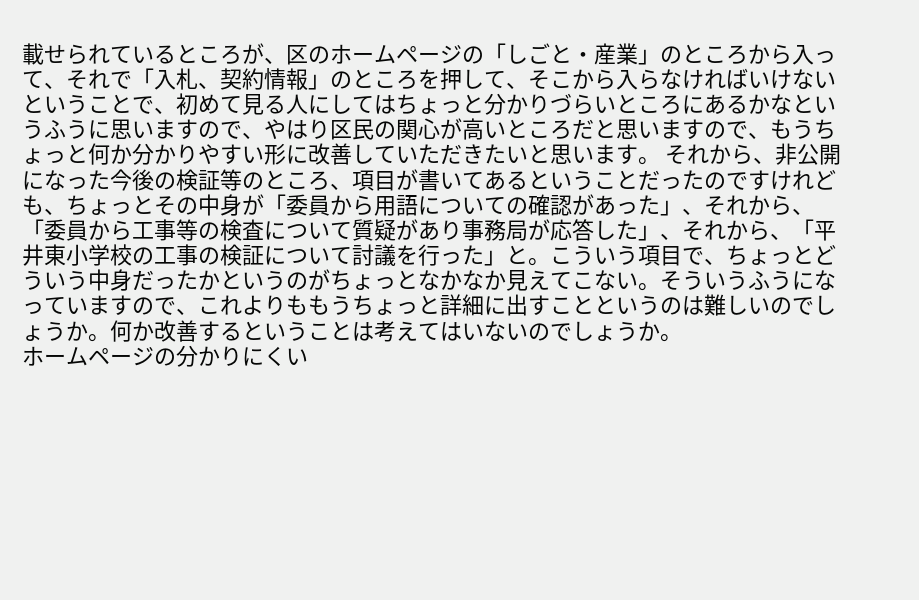載せられているところが、区のホームページの「しごと・産業」のところから入って、それで「入札、契約情報」のところを押して、そこから入らなければいけないということで、初めて見る人にしてはちょっと分かりづらいところにあるかなというふうに思いますので、やはり区民の関心が高いところだと思いますので、もうちょっと何か分かりやすい形に改善していただきたいと思います。 それから、非公開になった今後の検証等のところ、項目が書いてあるということだったのですけれども、ちょっとその中身が「委員から用語についての確認があった」、それから、「委員から工事等の検査について質疑があり事務局が応答した」、それから、「平井東小学校の工事の検証について討議を行った」と。こういう項目で、ちょっとどういう中身だったかというのがちょっとなかなか見えてこない。そういうふうになっていますので、これよりももうちょっと詳細に出すことというのは難しいのでしょうか。何か改善するということは考えてはいないのでしょうか。
ホームページの分かりにくい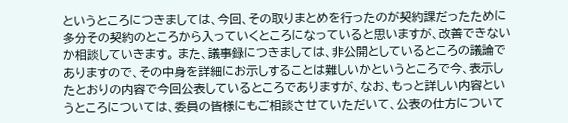というところにつきましては、今回、その取りまとめを行ったのが契約課だったために多分その契約のところから入っていくところになっていると思いますが、改善できないか相談していきます。 また、議事録につきましては、非公開としているところの議論でありますので、その中身を詳細にお示しすることは難しいかというところで今、表示したとおりの内容で今回公表しているところでありますが、なお、もっと詳しい内容というところについては、委員の皆様にもご相談させていただいて、公表の仕方について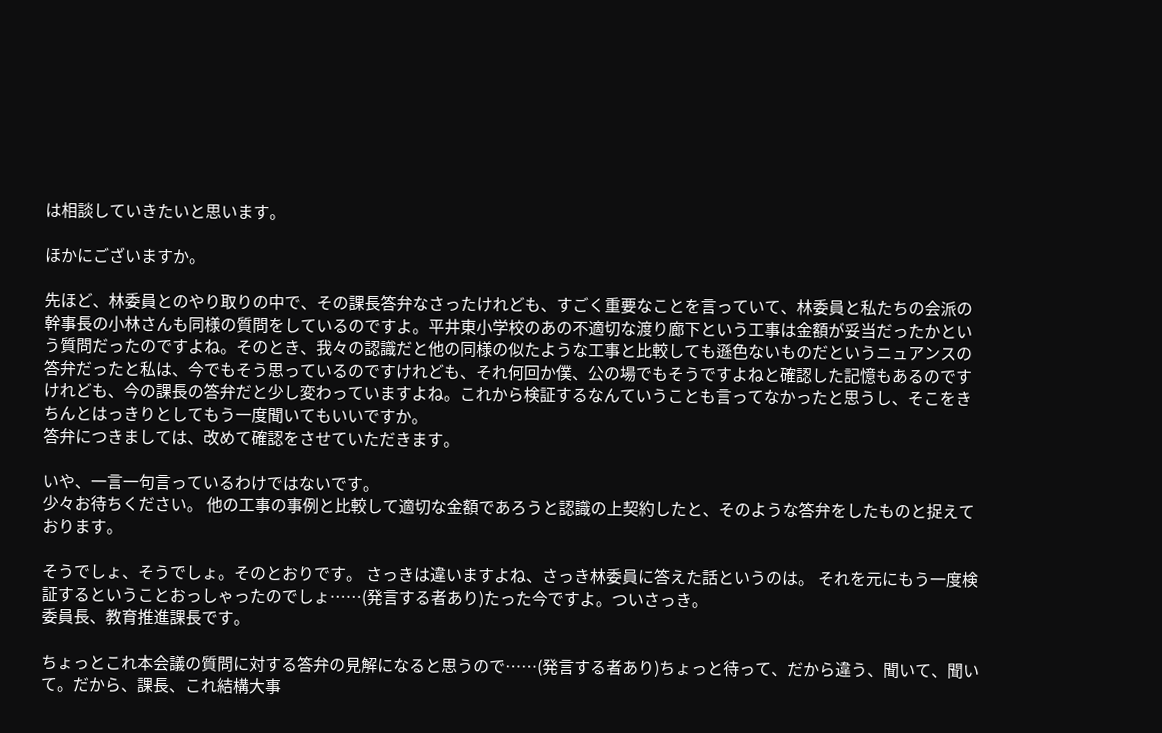は相談していきたいと思います。

ほかにございますか。

先ほど、林委員とのやり取りの中で、その課長答弁なさったけれども、すごく重要なことを言っていて、林委員と私たちの会派の幹事長の小林さんも同様の質問をしているのですよ。平井東小学校のあの不適切な渡り廊下という工事は金額が妥当だったかという質問だったのですよね。そのとき、我々の認識だと他の同様の似たような工事と比較しても遜色ないものだというニュアンスの答弁だったと私は、今でもそう思っているのですけれども、それ何回か僕、公の場でもそうですよねと確認した記憶もあるのですけれども、今の課長の答弁だと少し変わっていますよね。これから検証するなんていうことも言ってなかったと思うし、そこをきちんとはっきりとしてもう一度聞いてもいいですか。
答弁につきましては、改めて確認をさせていただきます。

いや、一言一句言っているわけではないです。
少々お待ちください。 他の工事の事例と比較して適切な金額であろうと認識の上契約したと、そのような答弁をしたものと捉えております。

そうでしょ、そうでしょ。そのとおりです。 さっきは違いますよね、さっき林委員に答えた話というのは。 それを元にもう一度検証するということおっしゃったのでしょ……(発言する者あり)たった今ですよ。ついさっき。
委員長、教育推進課長です。

ちょっとこれ本会議の質問に対する答弁の見解になると思うので……(発言する者あり)ちょっと待って、だから違う、聞いて、聞いて。だから、課長、これ結構大事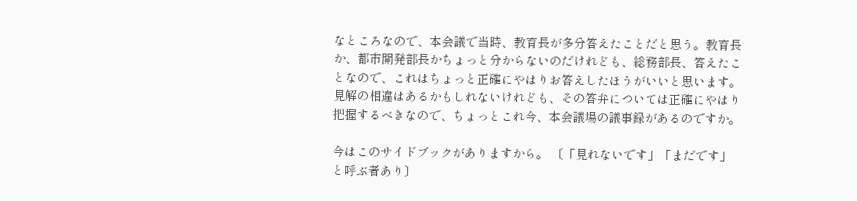なところなので、本会議で当時、教育長が多分答えたことだと思う。教育長か、都市開発部長かちょっと分からないのだけれども、総務部長、答えたことなので、これはちょっと正確にやはりお答えしたほうがいいと思います。 見解の相違はあるかもしれないけれども、その答弁については正確にやはり把握するべきなので、ちょっとこれ今、本会議場の議事録があるのですか。

今はこのサイドブックがありますから。 〔「見れないです」「まだです」と呼ぶ者あり〕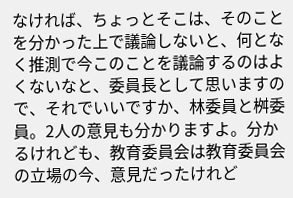なければ、ちょっとそこは、そのことを分かった上で議論しないと、何となく推測で今このことを議論するのはよくないなと、委員長として思いますので、それでいいですか、林委員と桝委員。2人の意見も分かりますよ。分かるけれども、教育委員会は教育委員会の立場の今、意見だったけれど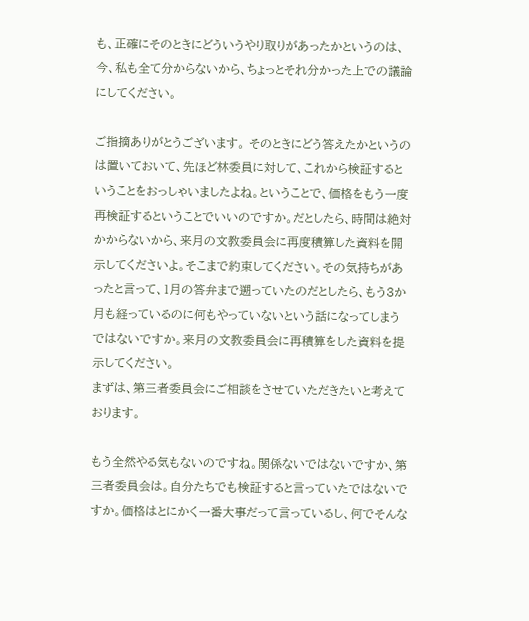も、正確にそのときにどういうやり取りがあったかというのは、今、私も全て分からないから、ちょっとそれ分かった上での議論にしてください。

ご指摘ありがとうございます。 そのときにどう答えたかというのは置いておいて、先ほど林委員に対して、これから検証するということをおっしゃいましたよね。ということで、価格をもう一度再検証するということでいいのですか。だとしたら、時間は絶対かからないから、来月の文教委員会に再度積算した資料を開示してくださいよ。そこまで約束してください。その気持ちがあったと言って、1月の答弁まで遡っていたのだとしたら、もう3か月も経っているのに何もやっていないという話になってしまうではないですか。来月の文教委員会に再積算をした資料を提示してください。
まずは、第三者委員会にご相談をさせていただきたいと考えております。

もう全然やる気もないのですね。関係ないではないですか、第三者委員会は。自分たちでも検証すると言っていたではないですか。価格はとにかく一番大事だって言っているし、何でそんな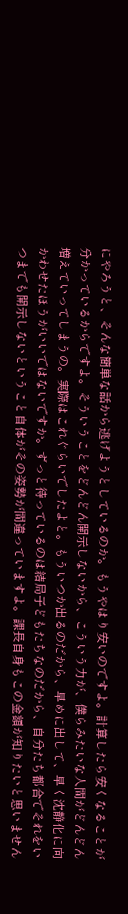にやろうと、そんな簡単な話から逃げようとしているのか。もうやはり安いのですよ。計算したら安くなることが分かっているからですよ。そういうことをどんどん開示しないから、こういう力が、僕らみたいな人間がどんどん増えていってしまうの。実際はこれぐらいでしたよと。もういつか出るのだから、早めに出して、早く沈静化に向かわせたほうがいいではないですか。ずっと待っているのは結局子どもたちなのだから、自分たち都合でそれをいつまでも開示しないということ自体がその姿勢が間違っていますよ。課長自身もこの金額が知りたいと思いません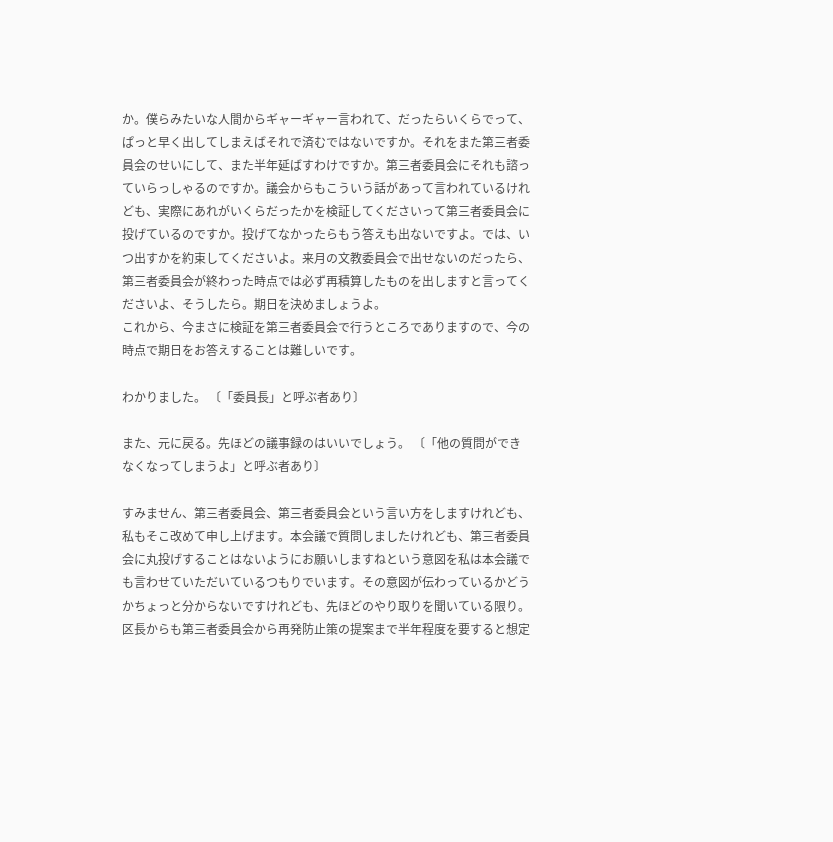か。僕らみたいな人間からギャーギャー言われて、だったらいくらでって、ぱっと早く出してしまえばそれで済むではないですか。それをまた第三者委員会のせいにして、また半年延ばすわけですか。第三者委員会にそれも諮っていらっしゃるのですか。議会からもこういう話があって言われているけれども、実際にあれがいくらだったかを検証してくださいって第三者委員会に投げているのですか。投げてなかったらもう答えも出ないですよ。では、いつ出すかを約束してくださいよ。来月の文教委員会で出せないのだったら、第三者委員会が終わった時点では必ず再積算したものを出しますと言ってくださいよ、そうしたら。期日を決めましょうよ。
これから、今まさに検証を第三者委員会で行うところでありますので、今の時点で期日をお答えすることは難しいです。

わかりました。 〔「委員長」と呼ぶ者あり〕

また、元に戻る。先ほどの議事録のはいいでしょう。 〔「他の質問ができなくなってしまうよ」と呼ぶ者あり〕

すみません、第三者委員会、第三者委員会という言い方をしますけれども、私もそこ改めて申し上げます。本会議で質問しましたけれども、第三者委員会に丸投げすることはないようにお願いしますねという意図を私は本会議でも言わせていただいているつもりでいます。その意図が伝わっているかどうかちょっと分からないですけれども、先ほどのやり取りを聞いている限り。 区長からも第三者委員会から再発防止策の提案まで半年程度を要すると想定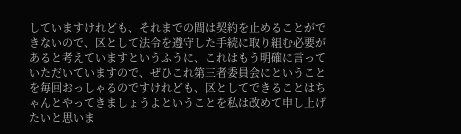していますけれども、それまでの間は契約を止めることができないので、区として法令を遵守した手続に取り組む必要があると考えていますというふうに、これはもう明確に言っていただいていますので、ぜひこれ第三者委員会にということを毎回おっしゃるのですけれども、区としてできることはちゃんとやってきましょうよということを私は改めて申し上げたいと思いま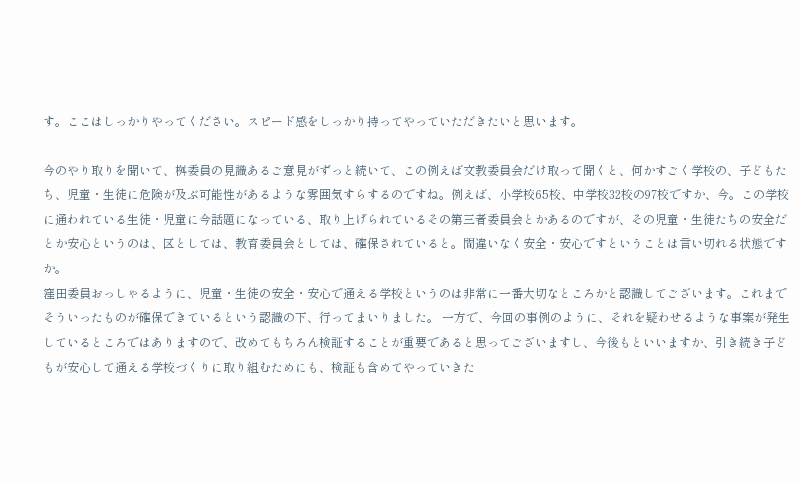す。ここはしっかりやってください。スピード感をしっかり持ってやっていただきたいと思います。

今のやり取りを聞いて、桝委員の見識あるご意見がずっと続いて、この例えば文教委員会だけ取って聞くと、何かすごく学校の、子どもたち、児童・生徒に危険が及ぶ可能性があるような雰囲気すらするのですね。例えば、小学校65校、中学校32校の97校ですか、今。この学校に通われている生徒・児童に今話題になっている、取り上げられているその第三者委員会とかあるのですが、その児童・生徒たちの安全だとか安心というのは、区としては、教育委員会としては、確保されていると。間違いなく安全・安心ですということは言い切れる状態ですか。
窪田委員おっしゃるように、児童・生徒の安全・安心で通える学校というのは非常に一番大切なところかと認識してございます。これまでそういったものが確保できているという認識の下、行ってまいりました。 一方で、今回の事例のように、それを疑わせるような事案が発生しているところではありますので、改めてもちろん検証することが重要であると思ってございますし、今後もといいますか、引き続き子どもが安心して通える学校づくりに取り組むためにも、検証も含めてやっていきた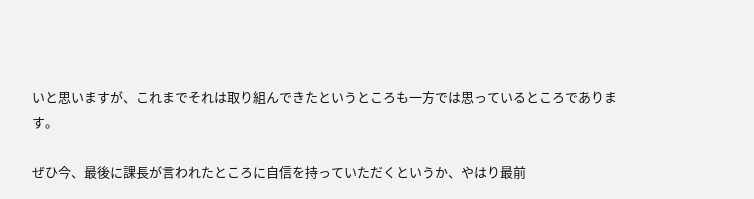いと思いますが、これまでそれは取り組んできたというところも一方では思っているところであります。

ぜひ今、最後に課長が言われたところに自信を持っていただくというか、やはり最前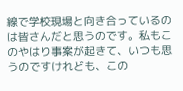線で学校現場と向き合っているのは皆さんだと思うのです。私もこのやはり事案が起きて、いつも思うのですけれども、この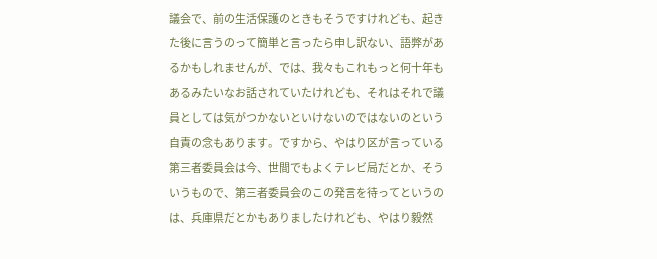議会で、前の生活保護のときもそうですけれども、起きた後に言うのって簡単と言ったら申し訳ない、語弊があるかもしれませんが、では、我々もこれもっと何十年もあるみたいなお話されていたけれども、それはそれで議員としては気がつかないといけないのではないのという自責の念もあります。ですから、やはり区が言っている第三者委員会は今、世間でもよくテレビ局だとか、そういうもので、第三者委員会のこの発言を待ってというのは、兵庫県だとかもありましたけれども、やはり毅然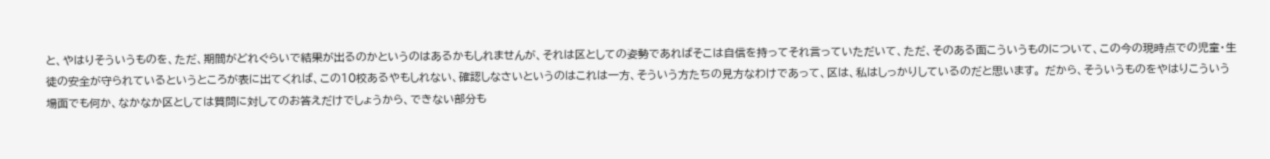と、やはりそういうものを、ただ、期間がどれぐらいで結果が出るのかというのはあるかもしれませんが、それは区としての姿勢であればそこは自信を持ってそれ言っていただいて、ただ、そのある面こういうものについて、この今の現時点での児童・生徒の安全が守られているというところが表に出てくれば、この10校あるやもしれない、確認しなさいというのはこれは一方、そういう方たちの見方なわけであって、区は、私はしっかりしているのだと思います。 だから、そういうものをやはりこういう場面でも何か、なかなか区としては質問に対してのお答えだけでしょうから、できない部分も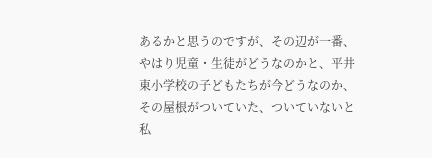あるかと思うのですが、その辺が一番、やはり児童・生徒がどうなのかと、平井東小学校の子どもたちが今どうなのか、その屋根がついていた、ついていないと私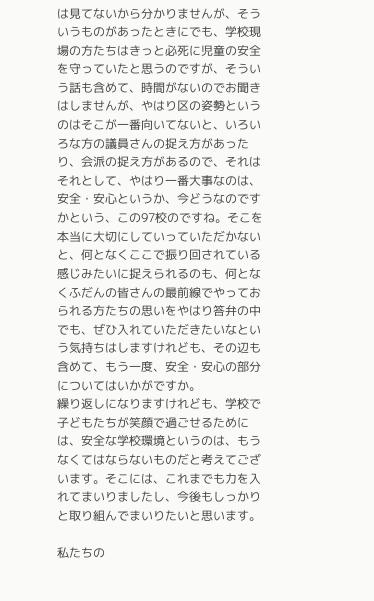は見てないから分かりませんが、そういうものがあったときにでも、学校現場の方たちはきっと必死に児童の安全を守っていたと思うのですが、そういう話も含めて、時間がないのでお聞きはしませんが、やはり区の姿勢というのはそこが一番向いてないと、いろいろな方の議員さんの捉え方があったり、会派の捉え方があるので、それはそれとして、やはり一番大事なのは、安全・安心というか、今どうなのですかという、この97校のですね。そこを本当に大切にしていっていただかないと、何となくここで振り回されている感じみたいに捉えられるのも、何となくふだんの皆さんの最前線でやっておられる方たちの思いをやはり答弁の中でも、ぜひ入れていただきたいなという気持ちはしますけれども、その辺も含めて、もう一度、安全・安心の部分についてはいかがですか。
繰り返しになりますけれども、学校で子どもたちが笑顔で過ごせるためには、安全な学校環境というのは、もうなくてはならないものだと考えてございます。そこには、これまでも力を入れてまいりましたし、今後もしっかりと取り組んでまいりたいと思います。

私たちの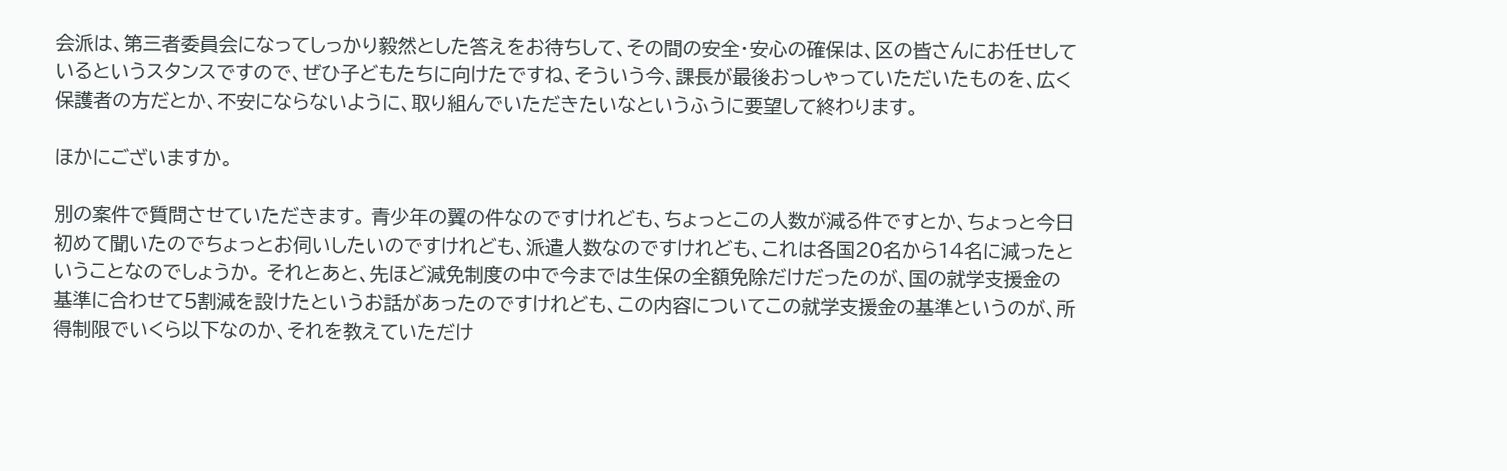会派は、第三者委員会になってしっかり毅然とした答えをお待ちして、その間の安全・安心の確保は、区の皆さんにお任せしているというスタンスですので、ぜひ子どもたちに向けたですね、そういう今、課長が最後おっしゃっていただいたものを、広く保護者の方だとか、不安にならないように、取り組んでいただきたいなというふうに要望して終わります。

ほかにございますか。

別の案件で質問させていただきます。 青少年の翼の件なのですけれども、ちょっとこの人数が減る件ですとか、ちょっと今日初めて聞いたのでちょっとお伺いしたいのですけれども、派遣人数なのですけれども、これは各国20名から14名に減ったということなのでしょうか。 それとあと、先ほど減免制度の中で今までは生保の全額免除だけだったのが、国の就学支援金の基準に合わせて5割減を設けたというお話があったのですけれども、この内容についてこの就学支援金の基準というのが、所得制限でいくら以下なのか、それを教えていただけ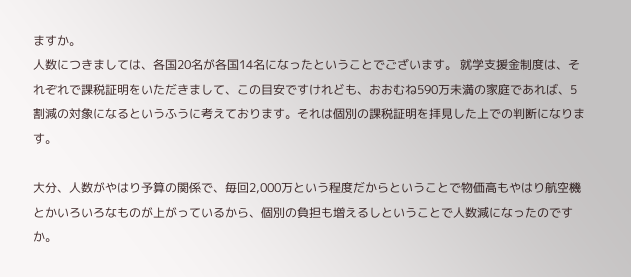ますか。
人数につきましては、各国20名が各国14名になったということでございます。 就学支援金制度は、それぞれで課税証明をいただきまして、この目安ですけれども、おおむね590万未満の家庭であれば、5割減の対象になるというふうに考えております。それは個別の課税証明を拝見した上での判断になります。

大分、人数がやはり予算の関係で、毎回2,000万という程度だからということで物価高もやはり航空機とかいろいろなものが上がっているから、個別の負担も増えるしということで人数減になったのですか。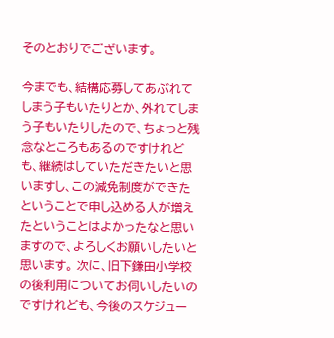そのとおりでございます。

今までも、結構応募してあぶれてしまう子もいたりとか、外れてしまう子もいたりしたので、ちょっと残念なところもあるのですけれども、継続はしていただきたいと思いますし、この減免制度ができたということで申し込める人が増えたということはよかったなと思いますので、よろしくお願いしたいと思います。 次に、旧下鎌田小学校の後利用についてお伺いしたいのですけれども、今後のスケジュー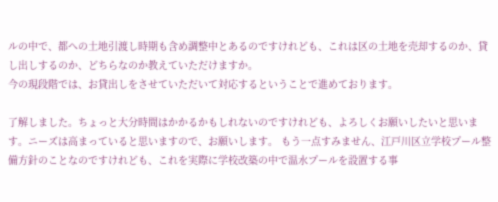ルの中で、都への土地引渡し時期も含め調整中とあるのですけれども、これは区の土地を売却するのか、貸し出しするのか、どちらなのか教えていただけますか。
今の現段階では、お貸出しをさせていただいて対応するということで進めております。

了解しました。ちょっと大分時間はかかるかもしれないのですけれども、よろしくお願いしたいと思います。ニーズは高まっていると思いますので、お願いします。 もう一点すみません、江戸川区立学校プール整備方針のことなのですけれども、これを実際に学校改築の中で温水プールを設置する事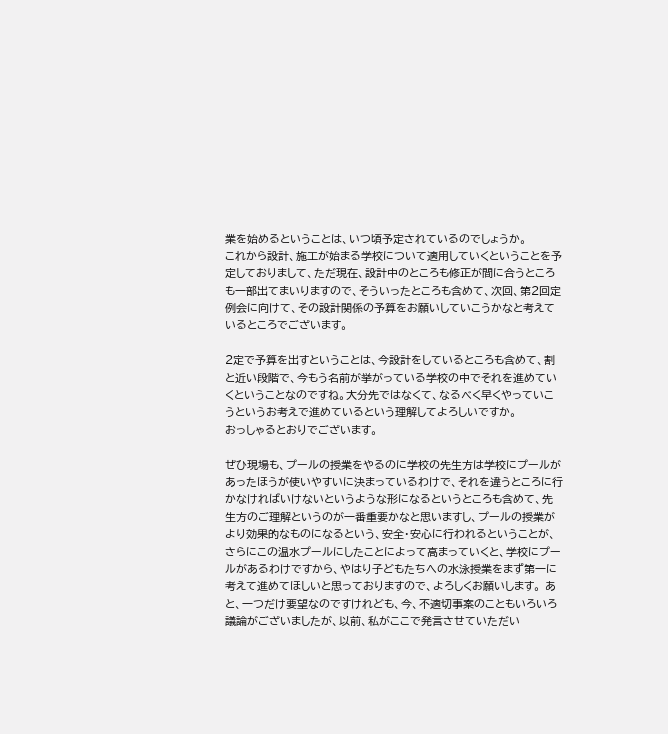業を始めるということは、いつ頃予定されているのでしょうか。
これから設計、施工が始まる学校について適用していくということを予定しておりまして、ただ現在、設計中のところも修正が間に合うところも一部出てまいりますので、そういったところも含めて、次回、第2回定例会に向けて、その設計関係の予算をお願いしていこうかなと考えているところでございます。

2定で予算を出すということは、今設計をしているところも含めて、割と近い段階で、今もう名前が挙がっている学校の中でそれを進めていくということなのですね。大分先ではなくて、なるべく早くやっていこうというお考えで進めているという理解してよろしいですか。
おっしゃるとおりでございます。

ぜひ現場も、プールの授業をやるのに学校の先生方は学校にプールがあったほうが使いやすいに決まっているわけで、それを違うところに行かなければいけないというような形になるというところも含めて、先生方のご理解というのが一番重要かなと思いますし、プールの授業がより効果的なものになるという、安全・安心に行われるということが、さらにこの温水プールにしたことによって高まっていくと、学校にプールがあるわけですから、やはり子どもたちへの水泳授業をまず第一に考えて進めてほしいと思っておりますので、よろしくお願いします。 あと、一つだけ要望なのですけれども、今、不適切事案のこともいろいろ議論がございましたが、以前、私がここで発言させていただい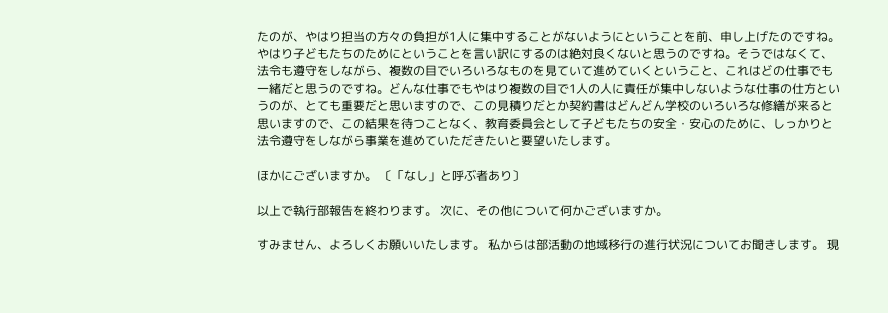たのが、やはり担当の方々の負担が1人に集中することがないようにということを前、申し上げたのですね。やはり子どもたちのためにということを言い訳にするのは絶対良くないと思うのですね。そうではなくて、法令も遵守をしながら、複数の目でいろいろなものを見ていて進めていくということ、これはどの仕事でも一緒だと思うのですね。どんな仕事でもやはり複数の目で1人の人に責任が集中しないような仕事の仕方というのが、とても重要だと思いますので、この見積りだとか契約書はどんどん学校のいろいろな修繕が来ると思いますので、この結果を待つことなく、教育委員会として子どもたちの安全・安心のために、しっかりと法令遵守をしながら事業を進めていただきたいと要望いたします。

ほかにございますか。 〔「なし」と呼ぶ者あり〕

以上で執行部報告を終わります。 次に、その他について何かございますか。

すみません、よろしくお願いいたします。 私からは部活動の地域移行の進行状況についてお聞きします。 現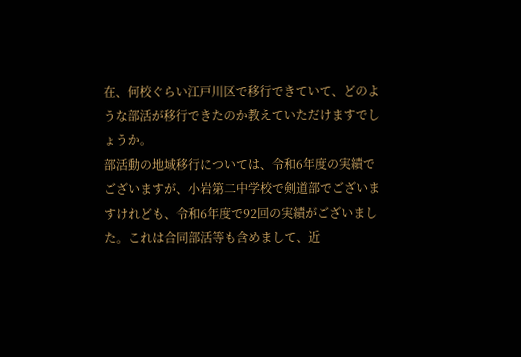在、何校ぐらい江戸川区で移行できていて、どのような部活が移行できたのか教えていただけますでしょうか。
部活動の地域移行については、令和6年度の実績でございますが、小岩第二中学校で剣道部でございますけれども、令和6年度で92回の実績がございました。これは合同部活等も含めまして、近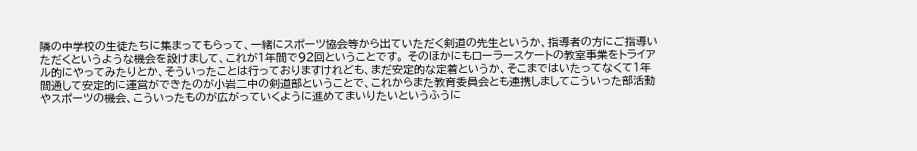隣の中学校の生徒たちに集まってもらって、一緒にスポーツ協会等から出ていただく剣道の先生というか、指導者の方にご指導いただくというような機会を設けまして、これが1年間で92回ということです。 そのほかにもローラースケートの教室事業をトライアル的にやってみたりとか、そういったことは行っておりますけれども、まだ安定的な定着というか、そこまではいたってなくて1年間通して安定的に運営ができたのが小岩二中の剣道部ということで、これからまた教育委員会とも連携しましてこういった部活動やスポーツの機会、こういったものが広がっていくように進めてまいりたいというふうに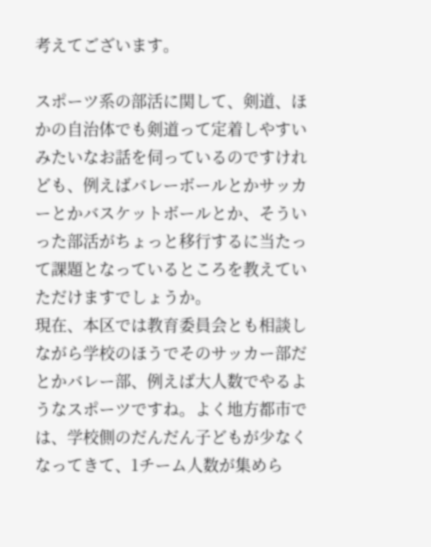考えてございます。

スポーツ系の部活に関して、剣道、ほかの自治体でも剣道って定着しやすいみたいなお話を伺っているのですけれども、例えばバレーボールとかサッカーとかバスケットボールとか、そういった部活がちょっと移行するに当たって課題となっているところを教えていただけますでしょうか。
現在、本区では教育委員会とも相談しながら学校のほうでそのサッカー部だとかバレー部、例えば大人数でやるようなスポーツですね。よく地方都市では、学校側のだんだん子どもが少なくなってきて、1チーム人数が集めら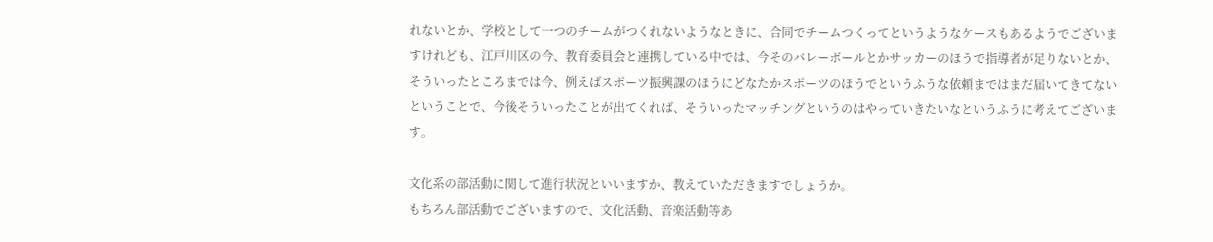れないとか、学校として一つのチームがつくれないようなときに、合同でチームつくってというようなケースもあるようでございますけれども、江戸川区の今、教育委員会と連携している中では、今そのバレーボールとかサッカーのほうで指導者が足りないとか、そういったところまでは今、例えばスポーツ振興課のほうにどなたかスポーツのほうでというふうな依頼まではまだ届いてきてないということで、今後そういったことが出てくれば、そういったマッチングというのはやっていきたいなというふうに考えてございます。

文化系の部活動に関して進行状況といいますか、教えていただきますでしょうか。
もちろん部活動でございますので、文化活動、音楽活動等あ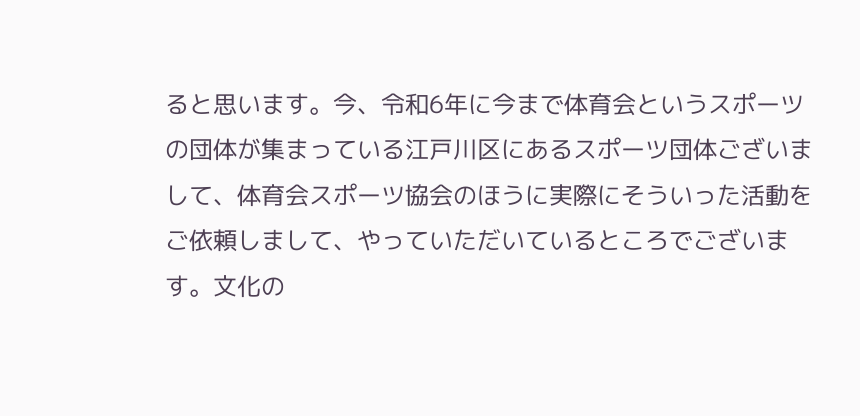ると思います。今、令和6年に今まで体育会というスポーツの団体が集まっている江戸川区にあるスポーツ団体ございまして、体育会スポーツ協会のほうに実際にそういった活動をご依頼しまして、やっていただいているところでございます。文化の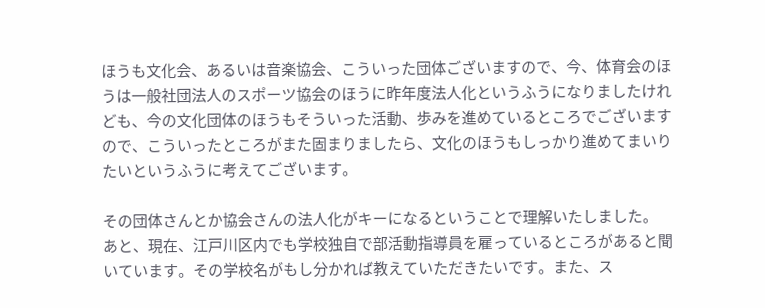ほうも文化会、あるいは音楽協会、こういった団体ございますので、今、体育会のほうは一般社団法人のスポーツ協会のほうに昨年度法人化というふうになりましたけれども、今の文化団体のほうもそういった活動、歩みを進めているところでございますので、こういったところがまた固まりましたら、文化のほうもしっかり進めてまいりたいというふうに考えてございます。

その団体さんとか協会さんの法人化がキーになるということで理解いたしました。 あと、現在、江戸川区内でも学校独自で部活動指導員を雇っているところがあると聞いています。その学校名がもし分かれば教えていただきたいです。また、ス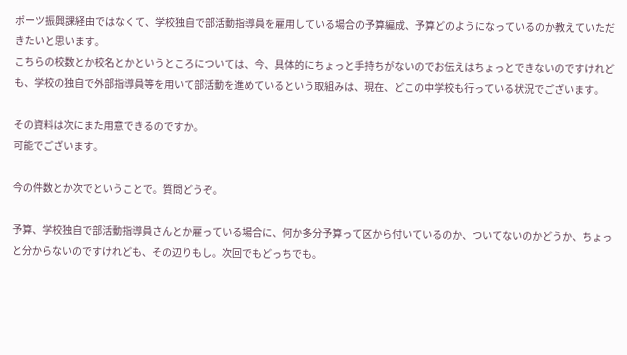ポーツ振興課経由ではなくて、学校独自で部活動指導員を雇用している場合の予算編成、予算どのようになっているのか教えていただきたいと思います。
こちらの校数とか校名とかというところについては、今、具体的にちょっと手持ちがないのでお伝えはちょっとできないのですけれども、学校の独自で外部指導員等を用いて部活動を進めているという取組みは、現在、どこの中学校も行っている状況でございます。

その資料は次にまた用意できるのですか。
可能でございます。

今の件数とか次でということで。質問どうぞ。

予算、学校独自で部活動指導員さんとか雇っている場合に、何か多分予算って区から付いているのか、ついてないのかどうか、ちょっと分からないのですけれども、その辺りもし。次回でもどっちでも。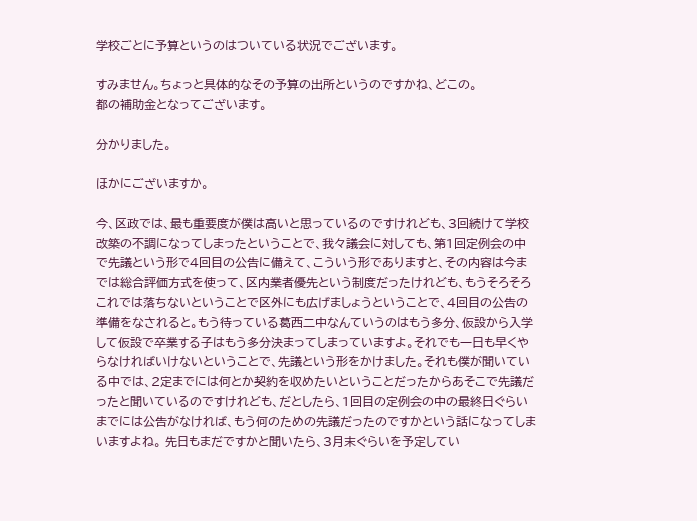学校ごとに予算というのはついている状況でございます。

すみません。ちょっと具体的なその予算の出所というのですかね、どこの。
都の補助金となってございます。

分かりました。

ほかにございますか。

今、区政では、最も重要度が僕は高いと思っているのですけれども、3回続けて学校改築の不調になってしまったということで、我々議会に対しても、第1回定例会の中で先議という形で4回目の公告に備えて、こういう形でありますと、その内容は今までは総合評価方式を使って、区内業者優先という制度だったけれども、もうそろそろこれでは落ちないということで区外にも広げましょうということで、4回目の公告の準備をなされると。もう待っている葛西二中なんていうのはもう多分、仮設から入学して仮設で卒業する子はもう多分決まってしまっていますよ。それでも一日も早くやらなければいけないということで、先議という形をかけました。それも僕が聞いている中では、2定までには何とか契約を収めたいということだったからあそこで先議だったと聞いているのですけれども、だとしたら、1回目の定例会の中の最終日ぐらいまでには公告がなければ、もう何のための先議だったのですかという話になってしまいますよね。 先日もまだですかと聞いたら、3月末ぐらいを予定してい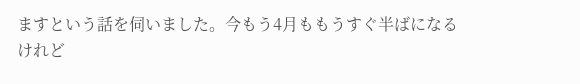ますという話を伺いました。今もう4月ももうすぐ半ばになるけれど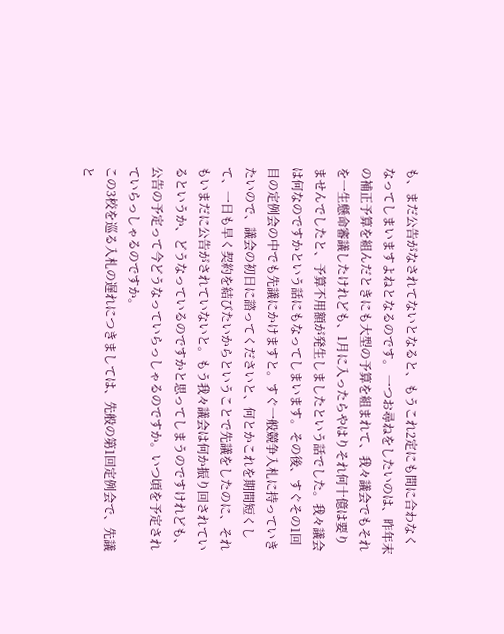も、まだ公告がなされてないとなると、もうこれ2定にも間に合わなくなってしまいますよねとなるのです。 一つお尋ねをしたいのは、昨年末の補正予算を組んだときにも大型の予算を組まれて、我々議会でもそれを一生懸命審議したけれども、1月に入ったらやはりそれ何十億は要りませんでしたと、予算不用額が発生しましたという話でした。我々議会は何なのですかという話にもなってしまいます。その後、すぐその1回目の定例会の中でも先議にかけますと。すぐ一般競争入札に持っていきたいので、議会の初日に諮ってくださいと、何とかこれを期間短くして、一日も早く契約を結びたいからということで先議をしたのに、それもいまだに公告がされていないと。もう我々議会は何か振り回されているというか、どうなっているのですかと思ってしまうのですけれども、公告の予定って今どうなっていらっしゃるのですか。いつ頃を予定されていらっしゃるのですか。
この3校を巡る入札の遅れにつきましては、先般の第1回定例会で、先議と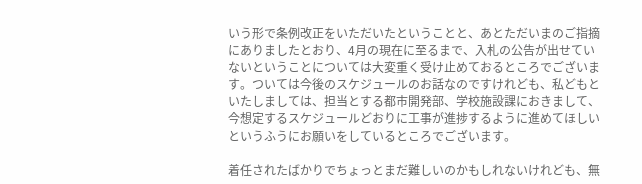いう形で条例改正をいただいたということと、あとただいまのご指摘にありましたとおり、4月の現在に至るまで、入札の公告が出せていないということについては大変重く受け止めておるところでございます。ついては今後のスケジュールのお話なのですけれども、私どもといたしましては、担当とする都市開発部、学校施設課におきまして、今想定するスケジュールどおりに工事が進捗するように進めてほしいというふうにお願いをしているところでございます。

着任されたばかりでちょっとまだ難しいのかもしれないけれども、無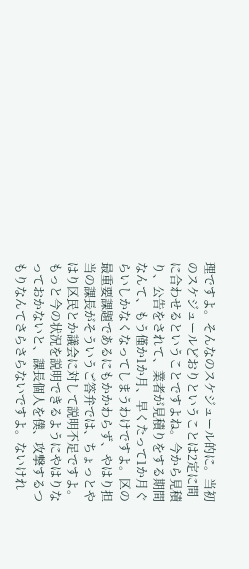理ですよ。そんなのスケジュール的に。当初のスケジュールどおりということは2定に間に合わせるということですよね。今から見積り、公告をされて、業者が見積りをする期間なんて、もう僅か1か月、早くたって1か月ぐらいしかなくなってしまうわけですよ。区の最重要課題であるにもかかわらず、やはり担当の課長がそういうご答弁では、ちょっとやはり区民とか議会に対して説明不足ですよ。もっと今の状況を説明できるようにやはりなっておかないと、課長個人を僕、攻撃するつもりなんてさらさらないですよ。ないけれ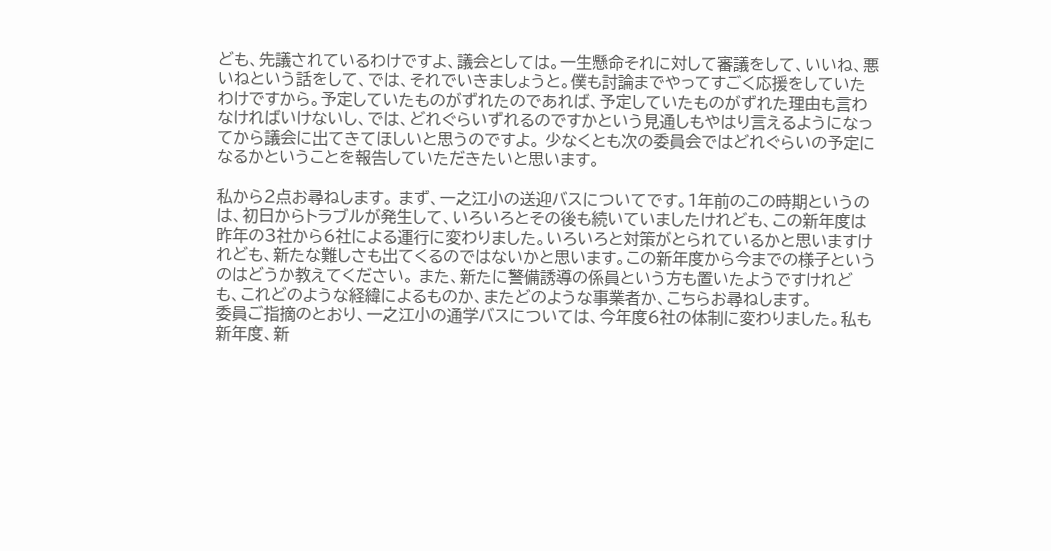ども、先議されているわけですよ、議会としては。一生懸命それに対して審議をして、いいね、悪いねという話をして、では、それでいきましょうと。僕も討論までやってすごく応援をしていたわけですから。予定していたものがずれたのであれば、予定していたものがずれた理由も言わなければいけないし、では、どれぐらいずれるのですかという見通しもやはり言えるようになってから議会に出てきてほしいと思うのですよ。 少なくとも次の委員会ではどれぐらいの予定になるかということを報告していただきたいと思います。

私から2点お尋ねします。 まず、一之江小の送迎バスについてです。1年前のこの時期というのは、初日からトラブルが発生して、いろいろとその後も続いていましたけれども、この新年度は昨年の3社から6社による運行に変わりました。いろいろと対策がとられているかと思いますけれども、新たな難しさも出てくるのではないかと思います。この新年度から今までの様子というのはどうか教えてください。 また、新たに警備誘導の係員という方も置いたようですけれども、これどのような経緯によるものか、またどのような事業者か、こちらお尋ねします。
委員ご指摘のとおり、一之江小の通学バスについては、今年度6社の体制に変わりました。私も新年度、新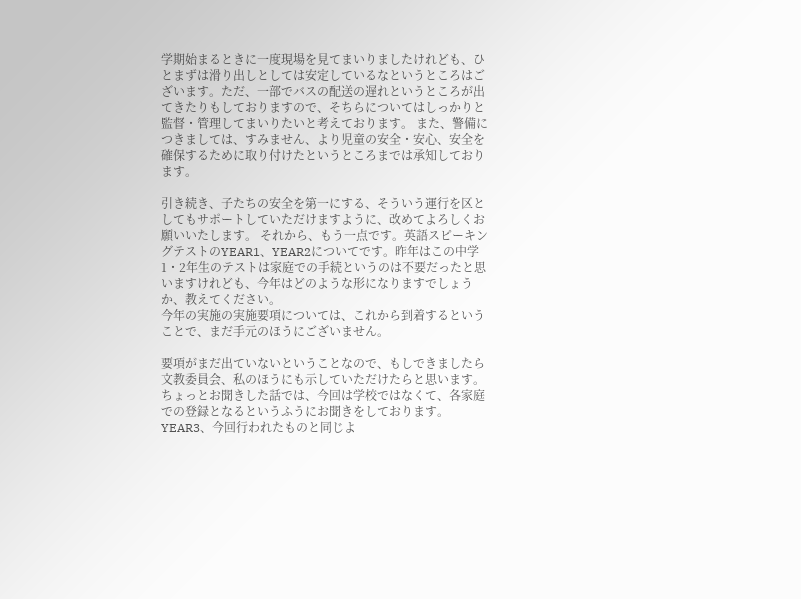学期始まるときに一度現場を見てまいりましたけれども、ひとまずは滑り出しとしては安定しているなというところはございます。ただ、一部でバスの配送の遅れというところが出てきたりもしておりますので、そちらについてはしっかりと監督・管理してまいりたいと考えております。 また、警備につきましては、すみません、より児童の安全・安心、安全を確保するために取り付けたというところまでは承知しております。

引き続き、子たちの安全を第一にする、そういう運行を区としてもサポートしていただけますように、改めてよろしくお願いいたします。 それから、もう一点です。英語スピーキングテストのYEAR1、YEAR2についてです。昨年はこの中学1・2年生のテストは家庭での手続というのは不要だったと思いますけれども、今年はどのような形になりますでしょうか、教えてください。
今年の実施の実施要項については、これから到着するということで、まだ手元のほうにございません。

要項がまだ出ていないということなので、もしできましたら文教委員会、私のほうにも示していただけたらと思います。 ちょっとお聞きした話では、今回は学校ではなくて、各家庭での登録となるというふうにお聞きをしております。YEAR3、今回行われたものと同じよ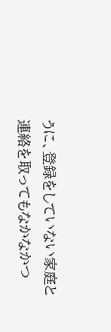うに、登録をしていない家庭と連絡を取ってもなかなかつ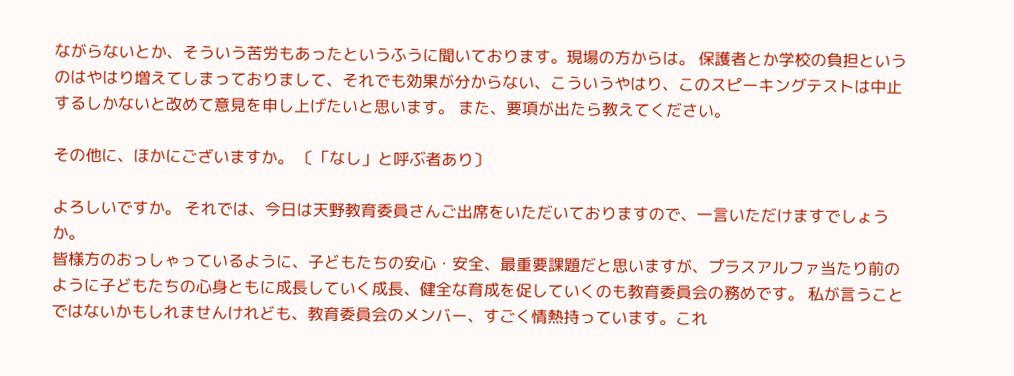ながらないとか、そういう苦労もあったというふうに聞いております。現場の方からは。 保護者とか学校の負担というのはやはり増えてしまっておりまして、それでも効果が分からない、こういうやはり、このスピーキングテストは中止するしかないと改めて意見を申し上げたいと思います。 また、要項が出たら教えてください。

その他に、ほかにございますか。 〔「なし」と呼ぶ者あり〕

よろしいですか。 それでは、今日は天野教育委員さんご出席をいただいておりますので、一言いただけますでしょうか。
皆様方のおっしゃっているように、子どもたちの安心・安全、最重要課題だと思いますが、プラスアルファ当たり前のように子どもたちの心身ともに成長していく成長、健全な育成を促していくのも教育委員会の務めです。 私が言うことではないかもしれませんけれども、教育委員会のメンバー、すごく情熱持っています。これ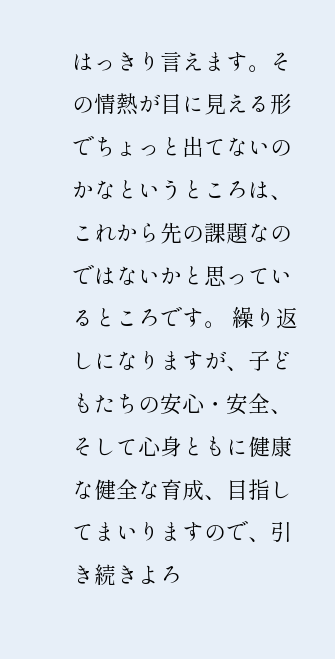はっきり言えます。その情熱が目に見える形でちょっと出てないのかなというところは、これから先の課題なのではないかと思っているところです。 繰り返しになりますが、子どもたちの安心・安全、そして心身ともに健康な健全な育成、目指してまいりますので、引き続きよろ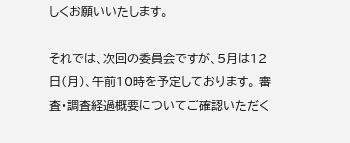しくお願いいたします。

それでは、次回の委員会ですが、5月は12日(月)、午前10時を予定しております。 審査・調査経過概要についてご確認いただく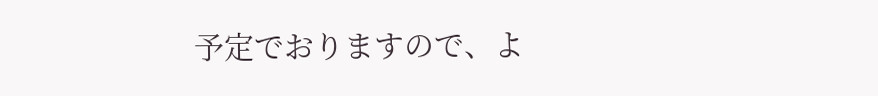予定でおりますので、よ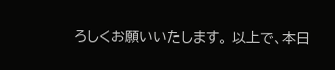ろしくお願いいたします。 以上で、本日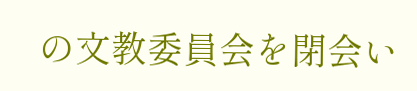の文教委員会を閉会い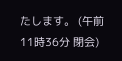たします。 (午前11時36分 閉会)